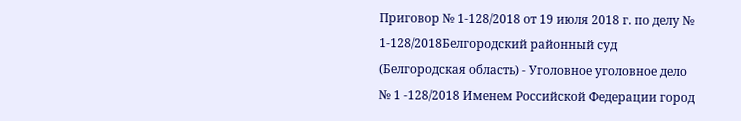Приговор № 1-128/2018 от 19 июля 2018 г. по делу № 1-128/2018Белгородский районный суд (Белгородская область) - Уголовное уголовное дело № 1 -128/2018 Именем Российской Федерации город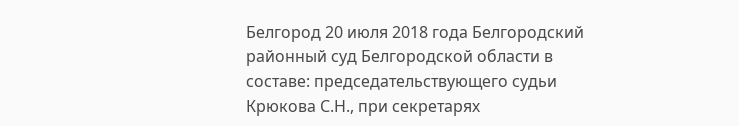Белгород 20 июля 2018 года Белгородский районный суд Белгородской области в составе: председательствующего судьи Крюкова С.Н., при секретарях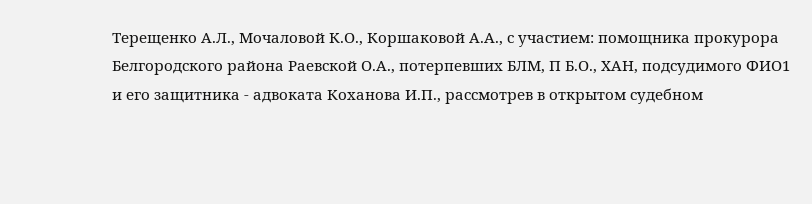Терещенко А.Л., Мочаловой К.О., Коршаковой А.А., с участием: помощника прокурора Белгородского района Раевской О.А., потерпевших БЛМ, П Б.О., ХАН, подсудимого ФИО1 и его защитника - адвоката Коханова И.П., рассмотрев в открытом судебном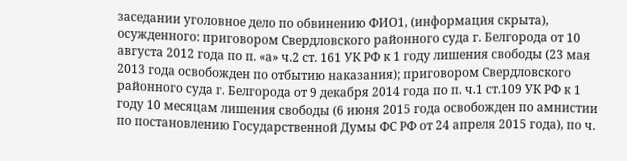заседании уголовное дело по обвинению ФИО1, (информация скрыта), осужденного: приговором Свердловского районного суда г. Белгорода от 10 августа 2012 года по п. «а» ч.2 ст. 161 УК РФ к 1 году лишения свободы (23 мая 2013 года освобожден по отбытию наказания); приговором Свердловского районного суда г. Белгорода от 9 декабря 2014 года по п. ч.1 ст.109 УК РФ к 1 году 10 месяцам лишения свободы (6 июня 2015 года освобожден по амнистии по постановлению Государственной Думы ФС РФ от 24 апреля 2015 года), по ч.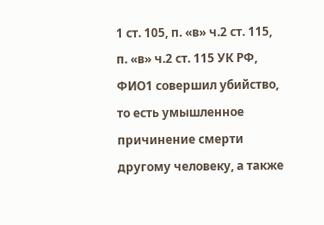1 ст. 105, п. «в» ч.2 ст. 115, п. «в» ч.2 ст. 115 УК РФ, ФИО1 совершил убийство, то есть умышленное причинение смерти другому человеку, а также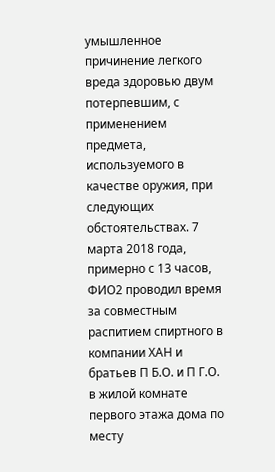умышленное причинение легкого вреда здоровью двум потерпевшим, с применением предмета, используемого в качестве оружия, при следующих обстоятельствах. 7 марта 2018 года, примерно с 13 часов, ФИО2 проводил время за совместным распитием спиртного в компании ХАН и братьев П Б.О. и П Г.О. в жилой комнате первого этажа дома по месту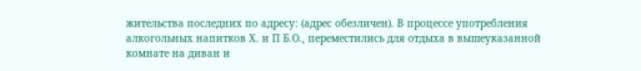жительства последних по адресу: (адрес обезличен). В процессе употребления алкогольных напитков Х. и П Б.О., переместились для отдыха в вышеуказанной комнате на диван и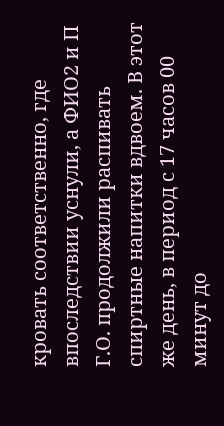кровать соответственно, где впоследствии уснули, а ФИО2 и П Г.О. продолжили распивать спиртные напитки вдвоем. В этот же день, в период с 17 часов 00 минут до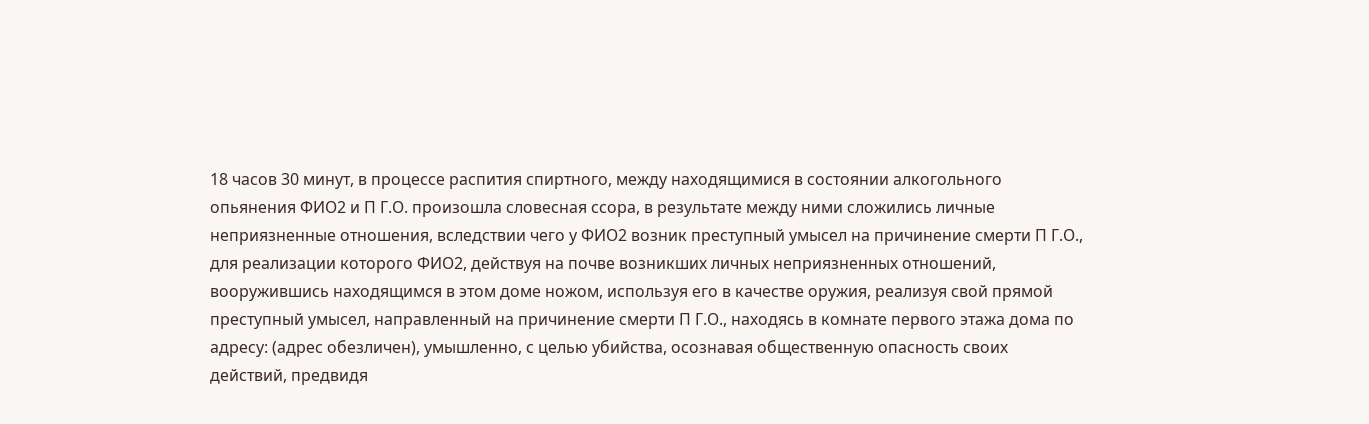18 часов 30 минут, в процессе распития спиртного, между находящимися в состоянии алкогольного опьянения ФИО2 и П Г.О. произошла словесная ссора, в результате между ними сложились личные неприязненные отношения, вследствии чего у ФИО2 возник преступный умысел на причинение смерти П Г.О., для реализации которого ФИО2, действуя на почве возникших личных неприязненных отношений, вооружившись находящимся в этом доме ножом, используя его в качестве оружия, реализуя свой прямой преступный умысел, направленный на причинение смерти П Г.О., находясь в комнате первого этажа дома по адресу: (адрес обезличен), умышленно, с целью убийства, осознавая общественную опасность своих действий, предвидя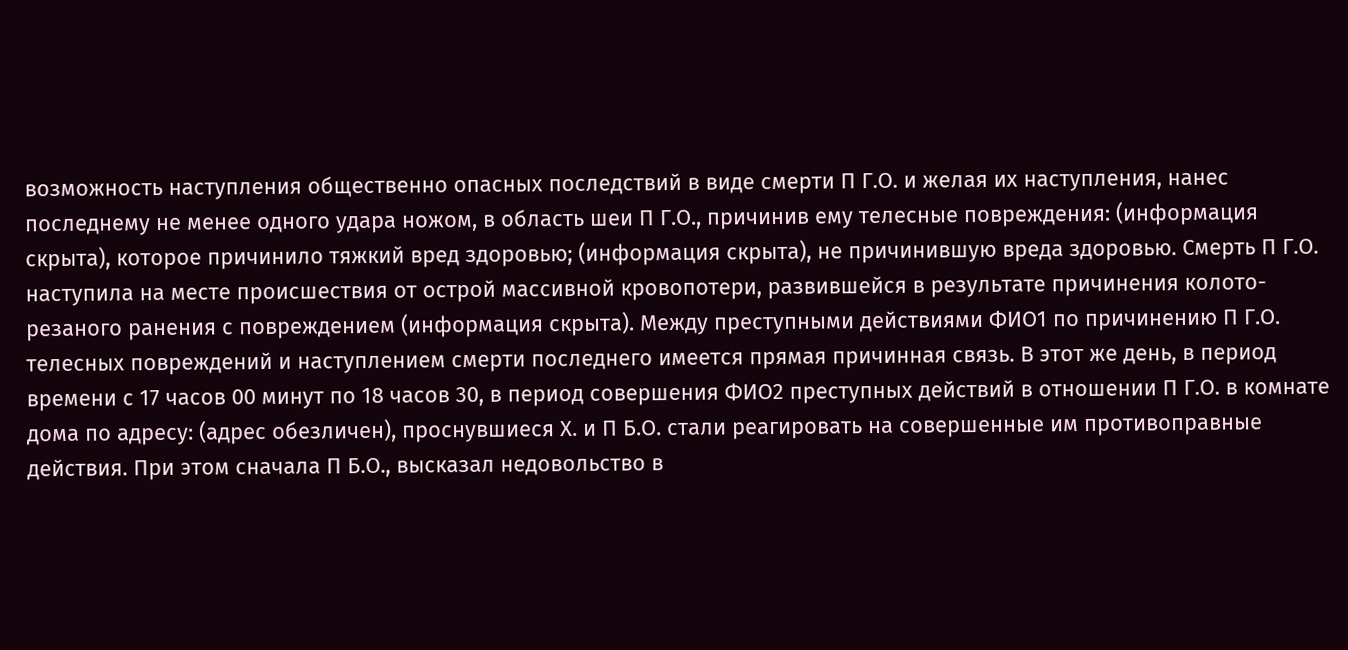возможность наступления общественно опасных последствий в виде смерти П Г.О. и желая их наступления, нанес последнему не менее одного удара ножом, в область шеи П Г.О., причинив ему телесные повреждения: (информация скрыта), которое причинило тяжкий вред здоровью; (информация скрыта), не причинившую вреда здоровью. Смерть П Г.О. наступила на месте происшествия от острой массивной кровопотери, развившейся в результате причинения колото-резаного ранения с повреждением (информация скрыта). Между преступными действиями ФИО1 по причинению П Г.О. телесных повреждений и наступлением смерти последнего имеется прямая причинная связь. В этот же день, в период времени с 17 часов 00 минут по 18 часов 30, в период совершения ФИО2 преступных действий в отношении П Г.О. в комнате дома по адресу: (адрес обезличен), проснувшиеся Х. и П Б.О. стали реагировать на совершенные им противоправные действия. При этом сначала П Б.О., высказал недовольство в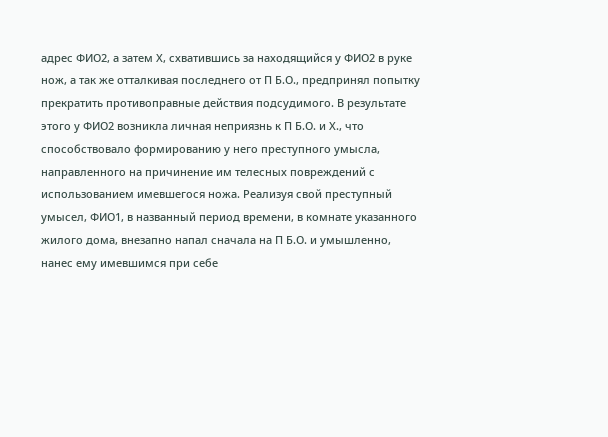адрес ФИО2, а затем Х, схватившись за находящийся у ФИО2 в руке нож, а так же отталкивая последнего от П Б.О., предпринял попытку прекратить противоправные действия подсудимого. В результате этого у ФИО2 возникла личная неприязнь к П Б.О. и Х., что способствовало формированию у него преступного умысла, направленного на причинение им телесных повреждений с использованием имевшегося ножа. Реализуя свой преступный умысел, ФИО1, в названный период времени, в комнате указанного жилого дома, внезапно напал сначала на П Б.О. и умышленно, нанес ему имевшимся при себе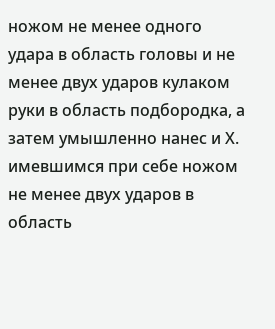ножом не менее одного удара в область головы и не менее двух ударов кулаком руки в область подбородка, а затем умышленно нанес и Х. имевшимся при себе ножом не менее двух ударов в область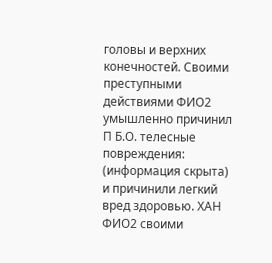головы и верхних конечностей. Своими преступными действиями ФИО2 умышленно причинил П Б.О. телесные повреждения: (информация скрыта) и причинили легкий вред здоровью. ХАН ФИО2 своими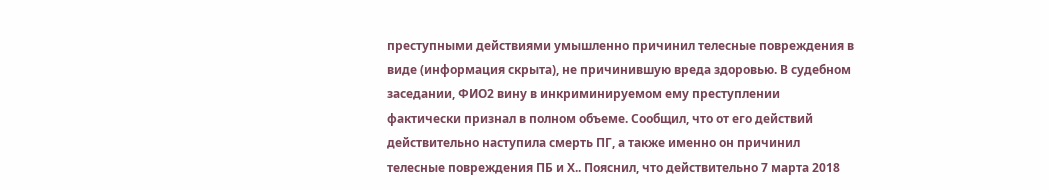преступными действиями умышленно причинил телесные повреждения в виде (информация скрыта), не причинившую вреда здоровью. В судебном заседании, ФИО2 вину в инкриминируемом ему преступлении фактически признал в полном объеме. Сообщил, что от его действий действительно наступила смерть ПГ, а также именно он причинил телесные повреждения ПБ и Х.. Пояснил, что действительно 7 марта 2018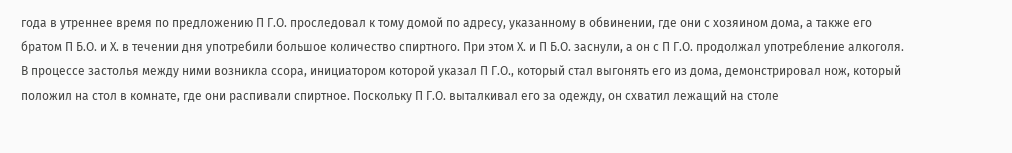года в утреннее время по предложению П Г.О. проследовал к тому домой по адресу, указанному в обвинении, где они с хозяином дома, а также его братом П Б.О. и Х. в течении дня употребили большое количество спиртного. При этом Х. и П Б.О. заснули, а он с П Г.О. продолжал употребление алкоголя. В процессе застолья между ними возникла ссора, инициатором которой указал П Г.О., который стал выгонять его из дома, демонстрировал нож, который положил на стол в комнате, где они распивали спиртное. Поскольку П Г.О. выталкивал его за одежду, он схватил лежащий на столе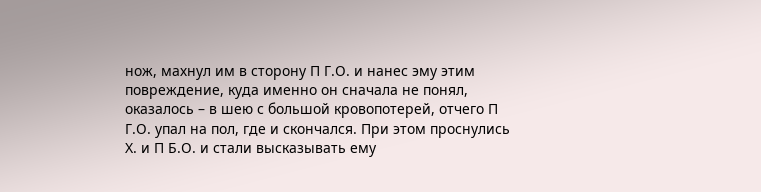нож, махнул им в сторону П Г.О. и нанес эму этим повреждение, куда именно он сначала не понял, оказалось – в шею с большой кровопотерей, отчего П Г.О. упал на пол, где и скончался. При этом проснулись Х. и П Б.О. и стали высказывать ему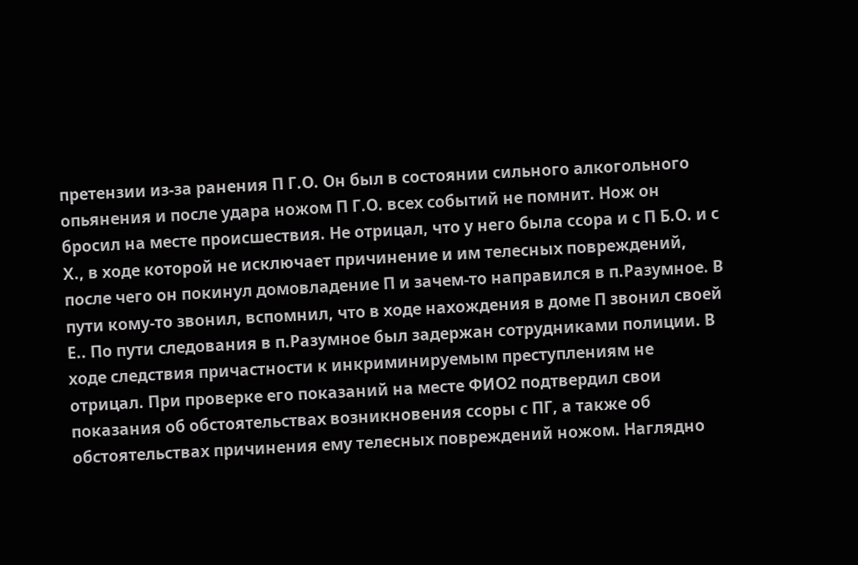претензии из-за ранения П Г.О. Он был в состоянии сильного алкогольного опьянения и после удара ножом П Г.О. всех событий не помнит. Нож он бросил на месте происшествия. Не отрицал, что у него была ссора и с П Б.О. и с Х., в ходе которой не исключает причинение и им телесных повреждений, после чего он покинул домовладение П и зачем-то направился в п.Разумное. В пути кому-то звонил, вспомнил, что в ходе нахождения в доме П звонил своей Е.. По пути следования в п.Разумное был задержан сотрудниками полиции. В ходе следствия причастности к инкриминируемым преступлениям не отрицал. При проверке его показаний на месте ФИО2 подтвердил свои показания об обстоятельствах возникновения ссоры с ПГ, а также об обстоятельствах причинения ему телесных повреждений ножом. Наглядно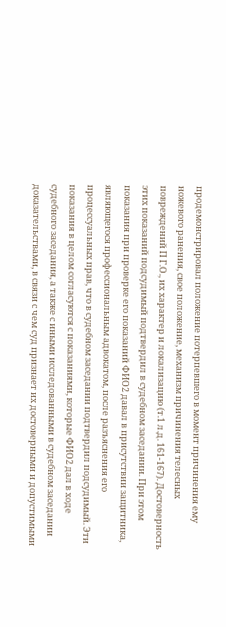продемонстрировал положение потерпевшего в момент причинения ему ножевого ранения, свое положение, механизм причинения телесных повреждений П Г.О., их характер и локализацию (т.1 л.д. 161-167). Достоверность этих показаний подсудимый подтвердил в судебном заседании. При этом показания при проверке его показаний ФИО2 давал в присутствии защитника, являющегося профессиональным адвокатом, после разъяснения его процессуальных прав, что в судебном заседании подтвердил подсудимый. Эти показания в целом согласуются с показаниями, которые ФИО2 дал в ходе судебного заседания, а также с иными исследованными в судебном заседании доказательствами, в связи с чем суд признает их достоверными и допустимыми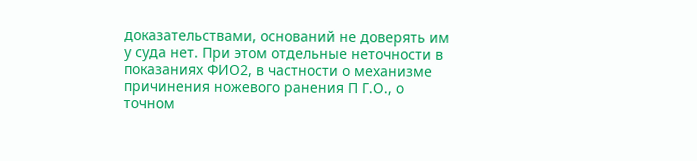доказательствами, оснований не доверять им у суда нет. При этом отдельные неточности в показаниях ФИО2, в частности о механизме причинения ножевого ранения П Г.О., о точном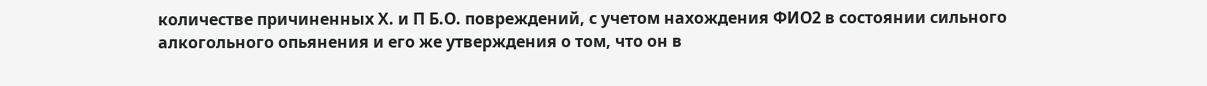количестве причиненных Х. и П Б.О. повреждений, с учетом нахождения ФИО2 в состоянии сильного алкогольного опьянения и его же утверждения о том, что он в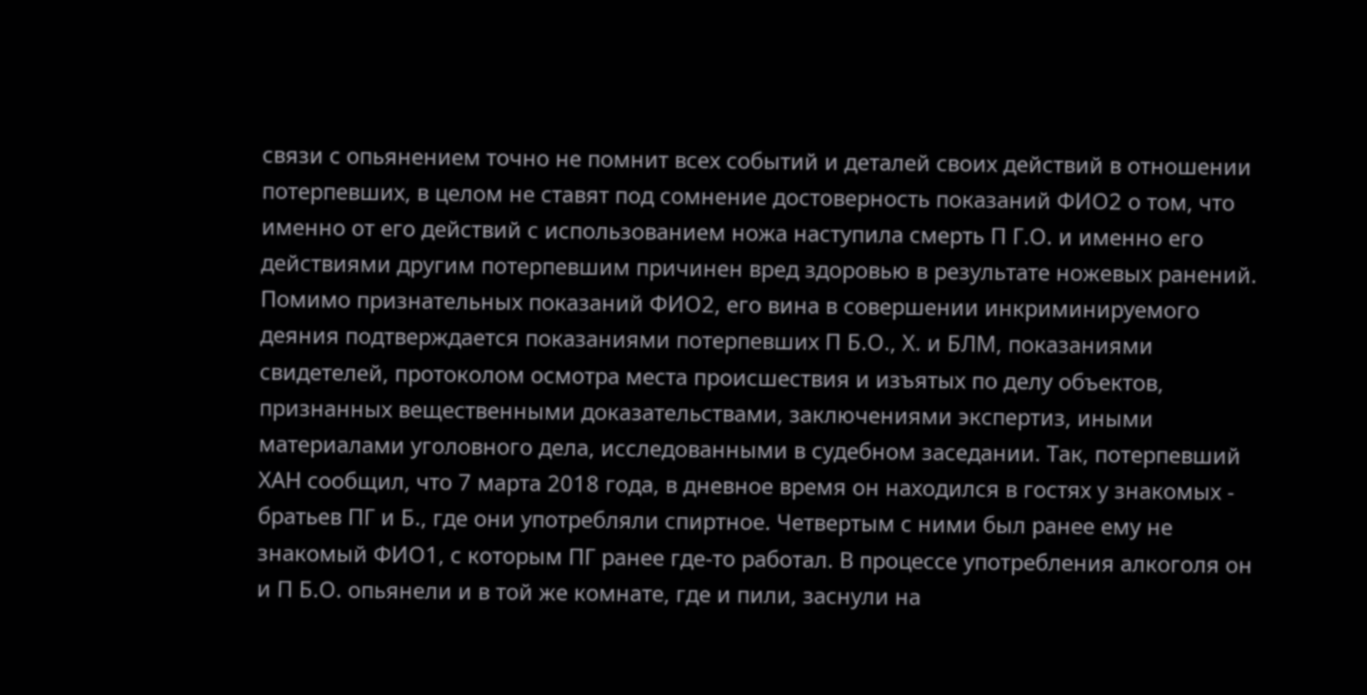связи с опьянением точно не помнит всех событий и деталей своих действий в отношении потерпевших, в целом не ставят под сомнение достоверность показаний ФИО2 о том, что именно от его действий с использованием ножа наступила смерть П Г.О. и именно его действиями другим потерпевшим причинен вред здоровью в результате ножевых ранений. Помимо признательных показаний ФИО2, его вина в совершении инкриминируемого деяния подтверждается показаниями потерпевших П Б.О., Х. и БЛМ, показаниями свидетелей, протоколом осмотра места происшествия и изъятых по делу объектов, признанных вещественными доказательствами, заключениями экспертиз, иными материалами уголовного дела, исследованными в судебном заседании. Так, потерпевший ХАН сообщил, что 7 марта 2018 года, в дневное время он находился в гостях у знакомых - братьев ПГ и Б., где они употребляли спиртное. Четвертым с ними был ранее ему не знакомый ФИО1, с которым ПГ ранее где-то работал. В процессе употребления алкоголя он и П Б.О. опьянели и в той же комнате, где и пили, заснули на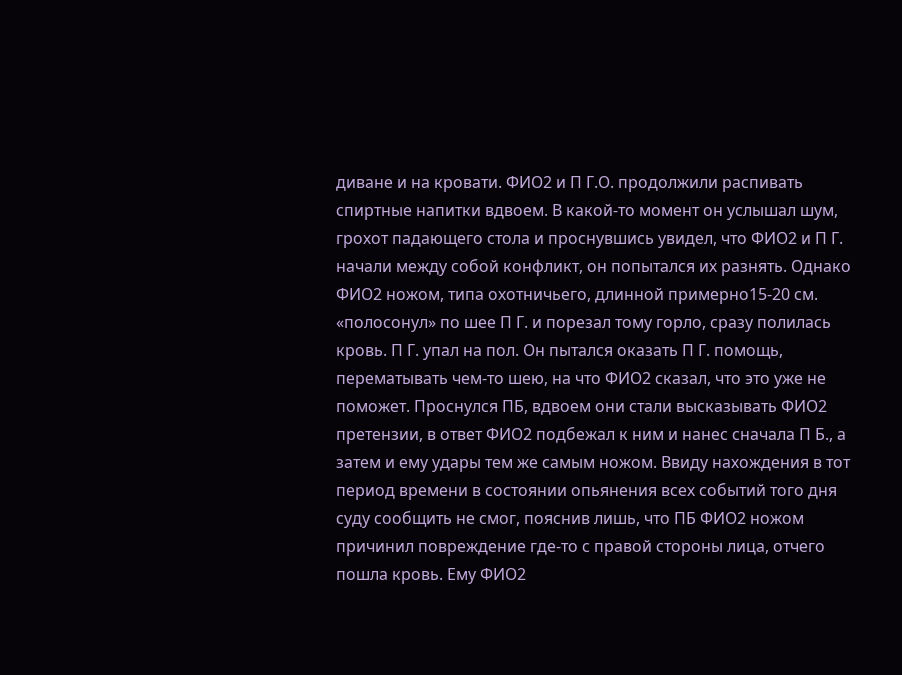диване и на кровати. ФИО2 и П Г.О. продолжили распивать спиртные напитки вдвоем. В какой-то момент он услышал шум, грохот падающего стола и проснувшись увидел, что ФИО2 и П Г. начали между собой конфликт, он попытался их разнять. Однако ФИО2 ножом, типа охотничьего, длинной примерно15-20 см. «полосонул» по шее П Г. и порезал тому горло, сразу полилась кровь. П Г. упал на пол. Он пытался оказать П Г. помощь, перематывать чем-то шею, на что ФИО2 сказал, что это уже не поможет. Проснулся ПБ, вдвоем они стали высказывать ФИО2 претензии, в ответ ФИО2 подбежал к ним и нанес сначала П Б., а затем и ему удары тем же самым ножом. Ввиду нахождения в тот период времени в состоянии опьянения всех событий того дня суду сообщить не смог, пояснив лишь, что ПБ ФИО2 ножом причинил повреждение где-то с правой стороны лица, отчего пошла кровь. Ему ФИО2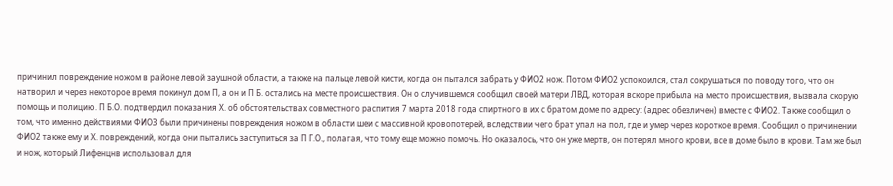причинил повреждение ножом в районе левой заушной области, а также на пальце левой кисти, когда он пытался забрать у ФИО2 нож. Потом ФИО2 успокоился, стал сокрушаться по поводу того, что он натворил и через некоторое время покинул дом П, а он и П Б. остались на месте происшествия. Он о случившемся сообщил своей матери ЛВД, которая вскоре прибыла на место происшествия, вызвала скорую помощь и полицию. П Б.О. подтвердил показания Х. об обстоятельствах совместного распития 7 марта 2018 года спиртного в их с братом доме по адресу: (адрес обезличен) вместе с ФИО2. Также сообщил о том, что именно действиями ФИО3 были причинены повреждения ножом в области шеи с массивной кровопотерей, вследствии чего брат упал на пол, где и умер через короткое время. Сообщил о причинении ФИО2 также ему и Х. повреждений, когда они пытались заступиться за П Г.О., полагая, что тому еще можно помочь. Но оказалось, что он уже мертв, он потерял много крови, все в доме было в крови. Там же был и нож, который Лифенцнв использовал для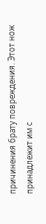причинения брату повреждения. Этот нож принадлежит им с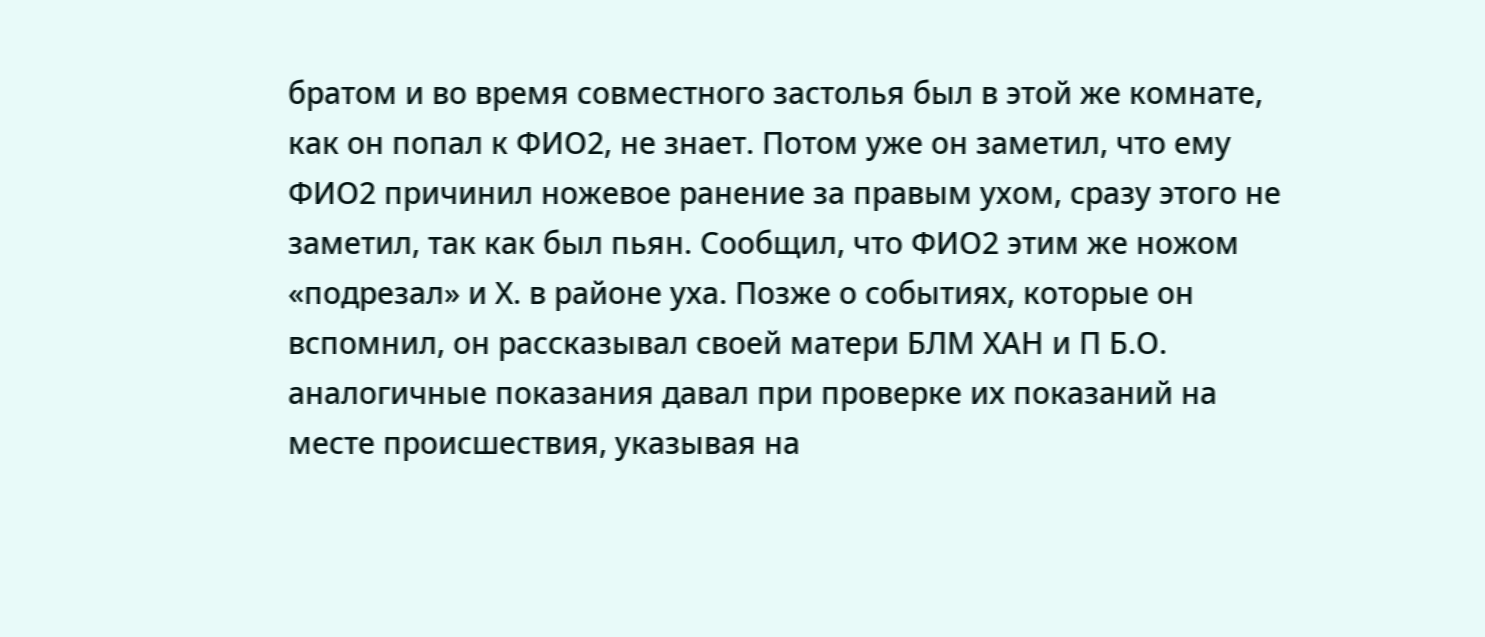братом и во время совместного застолья был в этой же комнате, как он попал к ФИО2, не знает. Потом уже он заметил, что ему ФИО2 причинил ножевое ранение за правым ухом, сразу этого не заметил, так как был пьян. Сообщил, что ФИО2 этим же ножом «подрезал» и Х. в районе уха. Позже о событиях, которые он вспомнил, он рассказывал своей матери БЛМ ХАН и П Б.О. аналогичные показания давал при проверке их показаний на месте происшествия, указывая на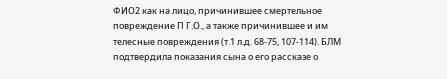ФИО2 как на лицо, причинившее смертельное повреждение П Г.О., а также причинившее и им телесные повреждения (т.1 л.д. 68-75, 107-114). БЛМ подтвердила показания сына о его рассказе о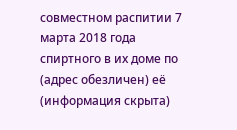совместном распитии 7 марта 2018 года спиртного в их доме по (адрес обезличен) её (информация скрыта)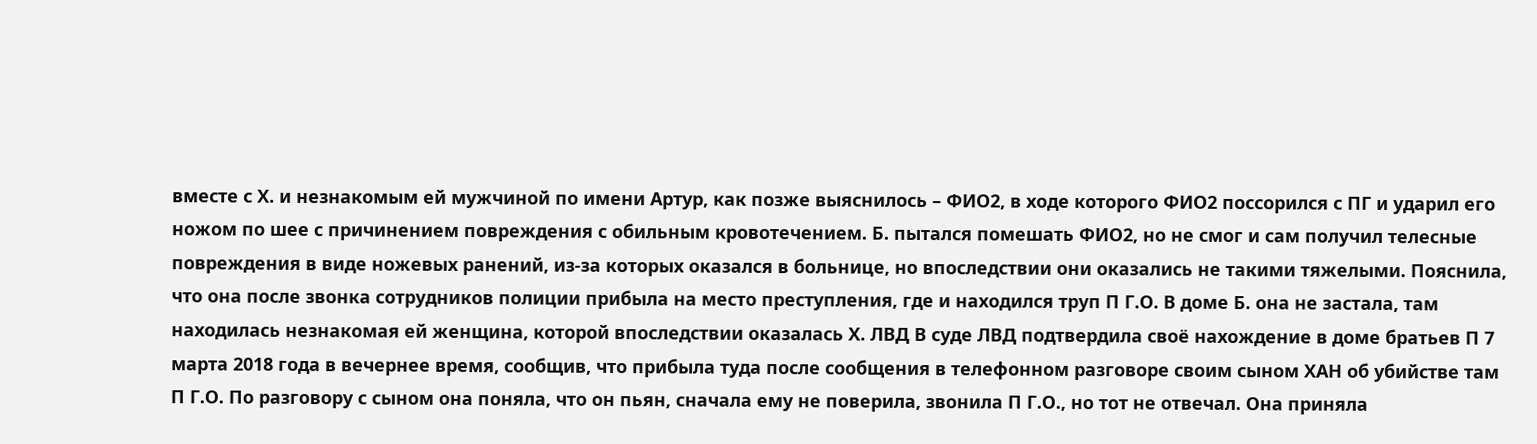вместе с Х. и незнакомым ей мужчиной по имени Артур, как позже выяснилось – ФИО2, в ходе которого ФИО2 поссорился с ПГ и ударил его ножом по шее с причинением повреждения с обильным кровотечением. Б. пытался помешать ФИО2, но не смог и сам получил телесные повреждения в виде ножевых ранений, из-за которых оказался в больнице, но впоследствии они оказались не такими тяжелыми. Пояснила, что она после звонка сотрудников полиции прибыла на место преступления, где и находился труп П Г.О. В доме Б. она не застала, там находилась незнакомая ей женщина, которой впоследствии оказалась Х. ЛВД В суде ЛВД подтвердила своё нахождение в доме братьев П 7 марта 2018 года в вечернее время, сообщив, что прибыла туда после сообщения в телефонном разговоре своим сыном ХАН об убийстве там П Г.О. По разговору с сыном она поняла, что он пьян, сначала ему не поверила, звонила П Г.О., но тот не отвечал. Она приняла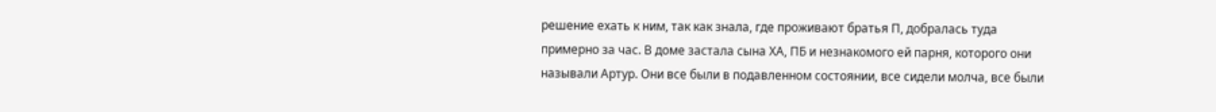решение ехать к ним, так как знала, где проживают братья П, добралась туда примерно за час. В доме застала сына ХА, ПБ и незнакомого ей парня, которого они называли Артур. Они все были в подавленном состоянии, все сидели молча, все были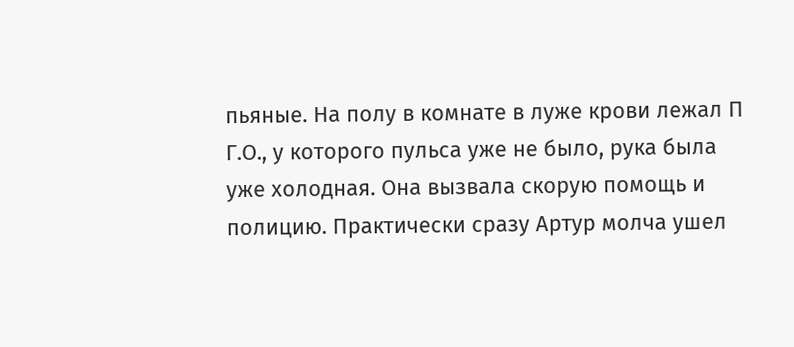пьяные. На полу в комнате в луже крови лежал П Г.О., у которого пульса уже не было, рука была уже холодная. Она вызвала скорую помощь и полицию. Практически сразу Артур молча ушел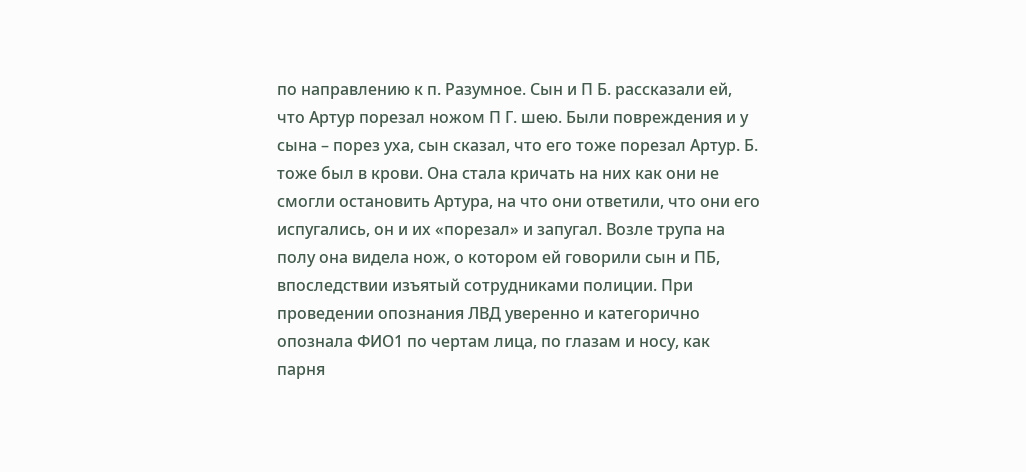по направлению к п. Разумное. Сын и П Б. рассказали ей, что Артур порезал ножом П Г. шею. Были повреждения и у сына – порез уха, сын сказал, что его тоже порезал Артур. Б. тоже был в крови. Она стала кричать на них как они не смогли остановить Артура, на что они ответили, что они его испугались, он и их «порезал» и запугал. Возле трупа на полу она видела нож, о котором ей говорили сын и ПБ, впоследствии изъятый сотрудниками полиции. При проведении опознания ЛВД уверенно и категорично опознала ФИО1 по чертам лица, по глазам и носу, как парня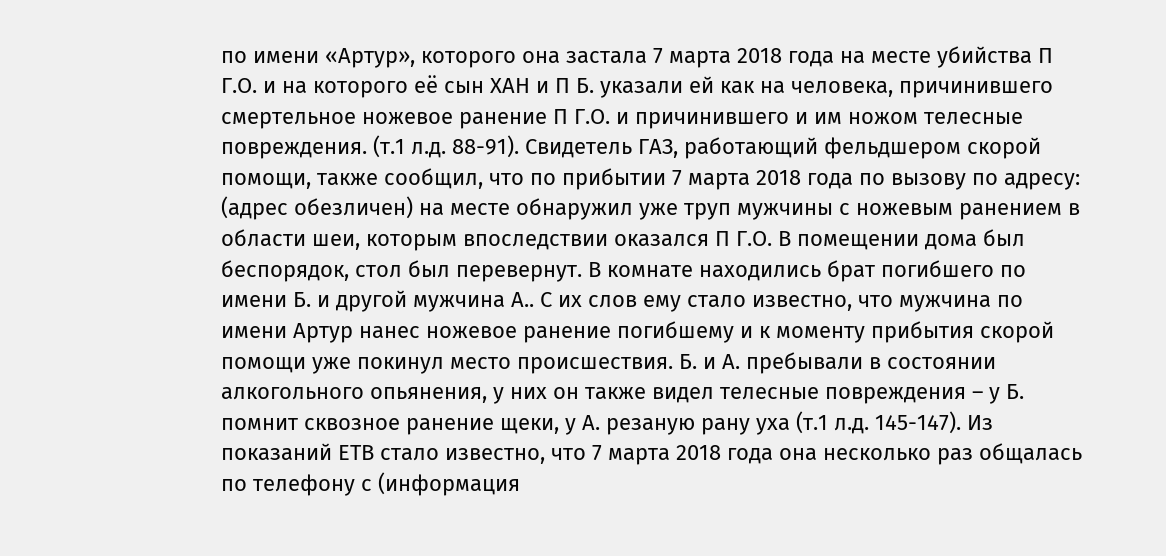по имени «Артур», которого она застала 7 марта 2018 года на месте убийства П Г.О. и на которого её сын ХАН и П Б. указали ей как на человека, причинившего смертельное ножевое ранение П Г.О. и причинившего и им ножом телесные повреждения. (т.1 л.д. 88-91). Свидетель ГАЗ, работающий фельдшером скорой помощи, также сообщил, что по прибытии 7 марта 2018 года по вызову по адресу: (адрес обезличен) на месте обнаружил уже труп мужчины с ножевым ранением в области шеи, которым впоследствии оказался П Г.О. В помещении дома был беспорядок, стол был перевернут. В комнате находились брат погибшего по имени Б. и другой мужчина А.. С их слов ему стало известно, что мужчина по имени Артур нанес ножевое ранение погибшему и к моменту прибытия скорой помощи уже покинул место происшествия. Б. и А. пребывали в состоянии алкогольного опьянения, у них он также видел телесные повреждения – у Б. помнит сквозное ранение щеки, у А. резаную рану уха (т.1 л.д. 145-147). Из показаний ЕТВ стало известно, что 7 марта 2018 года она несколько раз общалась по телефону с (информация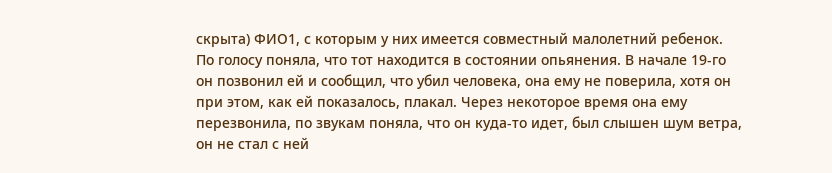скрыта) ФИО1, с которым у них имеется совместный малолетний ребенок. По голосу поняла, что тот находится в состоянии опьянения. В начале 19-го он позвонил ей и сообщил, что убил человека, она ему не поверила, хотя он при этом, как ей показалось, плакал. Через некоторое время она ему перезвонила, по звукам поняла, что он куда-то идет, был слышен шум ветра, он не стал с ней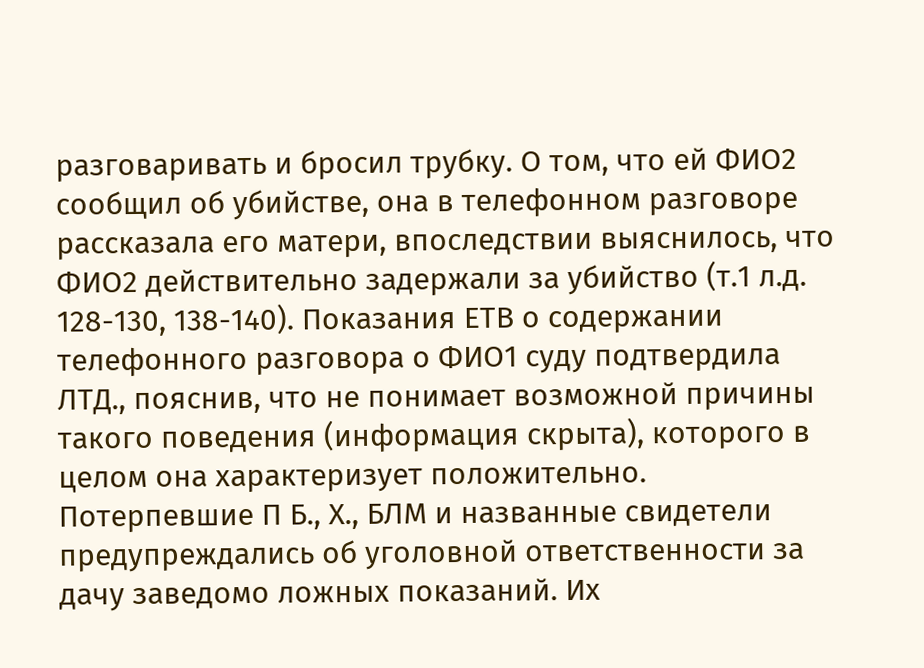разговаривать и бросил трубку. О том, что ей ФИО2 сообщил об убийстве, она в телефонном разговоре рассказала его матери, впоследствии выяснилось, что ФИО2 действительно задержали за убийство (т.1 л.д. 128-130, 138-140). Показания ЕТВ о содержании телефонного разговора о ФИО1 суду подтвердила ЛТД., пояснив, что не понимает возможной причины такого поведения (информация скрыта), которого в целом она характеризует положительно. Потерпевшие П Б., Х., БЛМ и названные свидетели предупреждались об уголовной ответственности за дачу заведомо ложных показаний. Их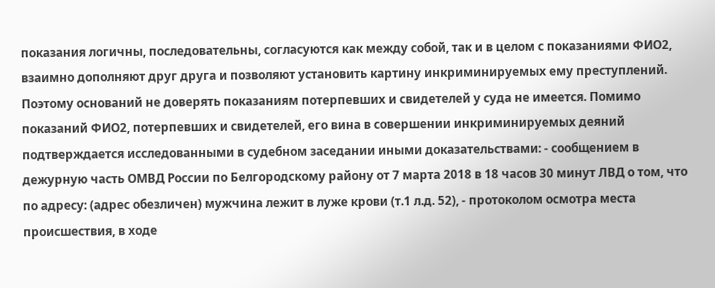показания логичны, последовательны, согласуются как между собой, так и в целом с показаниями ФИО2, взаимно дополняют друг друга и позволяют установить картину инкриминируемых ему преступлений. Поэтому оснований не доверять показаниям потерпевших и свидетелей у суда не имеется. Помимо показаний ФИО2, потерпевших и свидетелей, его вина в совершении инкриминируемых деяний подтверждается исследованными в судебном заседании иными доказательствами: - сообщением в дежурную часть ОМВД России по Белгородскому району от 7 марта 2018 в 18 часов 30 минут ЛВД о том, что по адресу: (адрес обезличен) мужчина лежит в луже крови (т.1 л.д. 52), - протоколом осмотра места происшествия, в ходе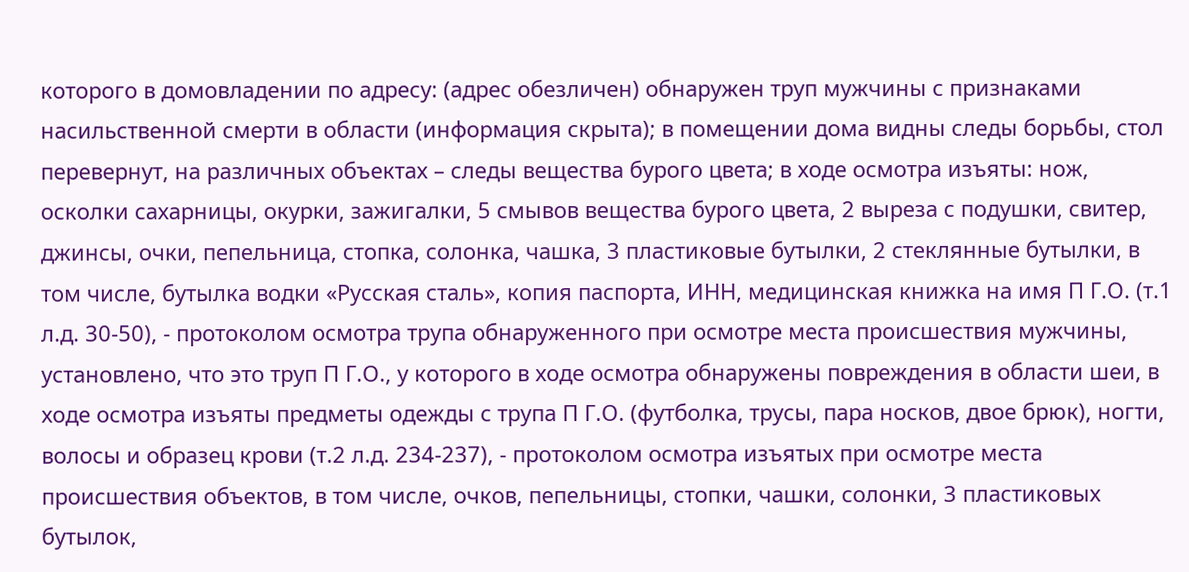которого в домовладении по адресу: (адрес обезличен) обнаружен труп мужчины с признаками насильственной смерти в области (информация скрыта); в помещении дома видны следы борьбы, стол перевернут, на различных объектах – следы вещества бурого цвета; в ходе осмотра изъяты: нож, осколки сахарницы, окурки, зажигалки, 5 смывов вещества бурого цвета, 2 выреза с подушки, свитер, джинсы, очки, пепельница, стопка, солонка, чашка, 3 пластиковые бутылки, 2 стеклянные бутылки, в том числе, бутылка водки «Русская сталь», копия паспорта, ИНН, медицинская книжка на имя П Г.О. (т.1 л.д. 30-50), - протоколом осмотра трупа обнаруженного при осмотре места происшествия мужчины, установлено, что это труп П Г.О., у которого в ходе осмотра обнаружены повреждения в области шеи, в ходе осмотра изъяты предметы одежды с трупа П Г.О. (футболка, трусы, пара носков, двое брюк), ногти, волосы и образец крови (т.2 л.д. 234-237), - протоколом осмотра изъятых при осмотре места происшествия объектов, в том числе, очков, пепельницы, стопки, чашки, солонки, 3 пластиковых бутылок,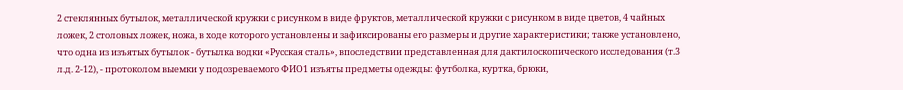2 стеклянных бутылок, металлической кружки с рисунком в виде фруктов, металлической кружки с рисунком в виде цветов, 4 чайных ложек, 2 столовых ложек, ножа, в ходе которого установлены и зафиксированы его размеры и другие характеристики; также установлено, что одна из изъятых бутылок - бутылка водки «Русская сталь», впоследствии представленная для дактилоскопического исследования (т.3 л.д. 2-12), - протоколом выемки у подозреваемого ФИО1 изъяты предметы одежды: футболка, куртка, брюки,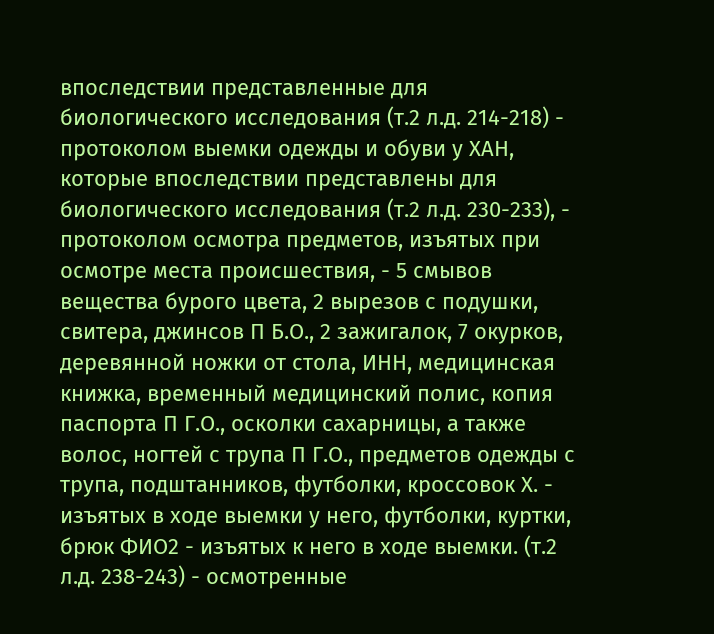впоследствии представленные для биологического исследования (т.2 л.д. 214-218) - протоколом выемки одежды и обуви у ХАН, которые впоследствии представлены для биологического исследования (т.2 л.д. 230-233), - протоколом осмотра предметов, изъятых при осмотре места происшествия, - 5 смывов вещества бурого цвета, 2 вырезов с подушки, свитера, джинсов П Б.О., 2 зажигалок, 7 окурков, деревянной ножки от стола, ИНН, медицинская книжка, временный медицинский полис, копия паспорта П Г.О., осколки сахарницы, а также волос, ногтей с трупа П Г.О., предметов одежды с трупа, подштанников, футболки, кроссовок Х. - изъятых в ходе выемки у него, футболки, куртки, брюк ФИО2 - изъятых к него в ходе выемки. (т.2 л.д. 238-243) - осмотренные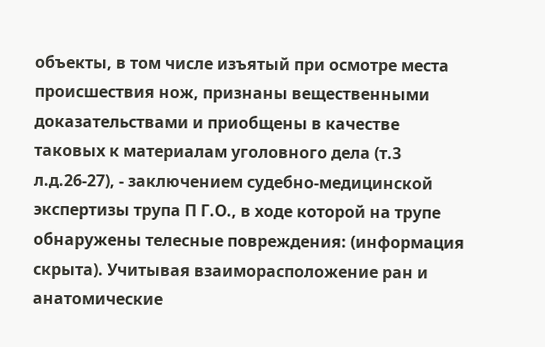объекты, в том числе изъятый при осмотре места происшествия нож, признаны вещественными доказательствами и приобщены в качестве таковых к материалам уголовного дела (т.3 л.д.26-27), - заключением судебно-медицинской экспертизы трупа П Г.О., в ходе которой на трупе обнаружены телесные повреждения: (информация скрыта). Учитывая взаиморасположение ран и анатомические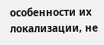особенности их локализации, не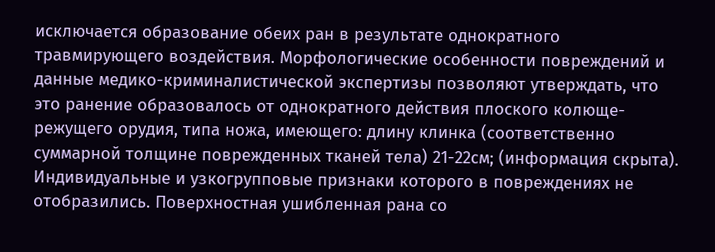исключается образование обеих ран в результате однократного травмирующего воздействия. Морфологические особенности повреждений и данные медико-криминалистической экспертизы позволяют утверждать, что это ранение образовалось от однократного действия плоского колюще-режущего орудия, типа ножа, имеющего: длину клинка (соответственно суммарной толщине поврежденных тканей тела) 21-22см; (информация скрыта). Индивидуальные и узкогрупповые признаки которого в повреждениях не отобразились. Поверхностная ушибленная рана со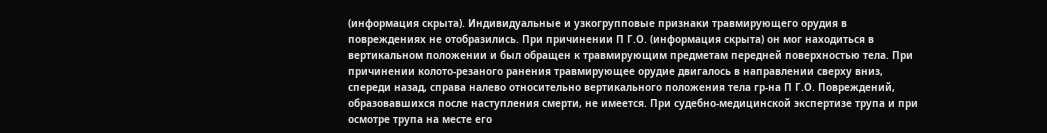(информация скрыта). Индивидуальные и узкогрупповые признаки травмирующего орудия в повреждениях не отобразились. При причинении П Г.О. (информация скрыта) он мог находиться в вертикальном положении и был обращен к травмирующим предметам передней поверхностью тела. При причинении колото-резаного ранения травмирующее орудие двигалось в направлении сверху вниз, спереди назад, справа налево относительно вертикального положения тела гр-на П Г.О. Повреждений, образовавшихся после наступления смерти, не имеется. При судебно-медицинской экспертизе трупа и при осмотре трупа на месте его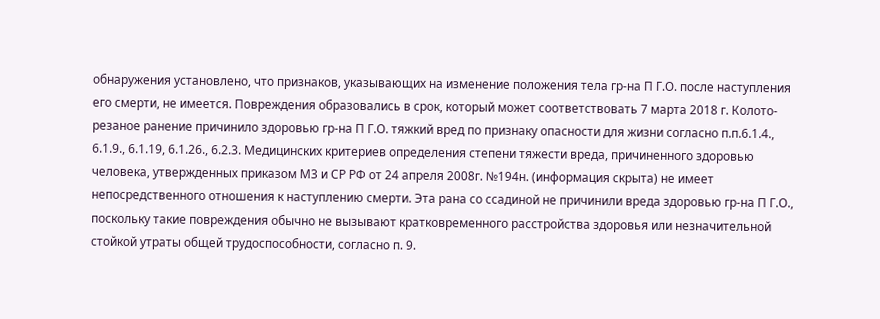обнаружения установлено, что признаков, указывающих на изменение положения тела гр-на П Г.О. после наступления его смерти, не имеется. Повреждения образовались в срок, который может соответствовать 7 марта 2018 г. Колото-резаное ранение причинило здоровью гр-на П Г.О. тяжкий вред по признаку опасности для жизни согласно п.п.6.1.4., 6.1.9., 6.1.19, 6.1.26., 6.2.3. Медицинских критериев определения степени тяжести вреда, причиненного здоровью человека, утвержденных приказом М3 и СР РФ от 24 апреля 2008г. №194н. (информация скрыта) не имеет непосредственного отношения к наступлению смерти. Эта рана со ссадиной не причинили вреда здоровью гр-на П Г.О., поскольку такие повреждения обычно не вызывают кратковременного расстройства здоровья или незначительной стойкой утраты общей трудоспособности, согласно п. 9.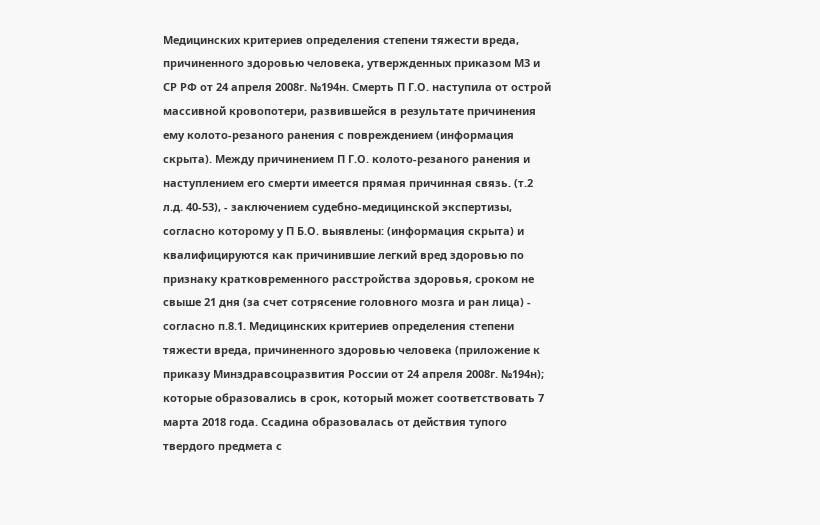Медицинских критериев определения степени тяжести вреда, причиненного здоровью человека, утвержденных приказом М3 и СР РФ от 24 апреля 2008г. №194н. Смерть П Г.О. наступила от острой массивной кровопотери, развившейся в результате причинения ему колото-резаного ранения с повреждением (информация скрыта). Между причинением П Г.О. колото-резаного ранения и наступлением его смерти имеется прямая причинная связь. (т.2 л.д. 40-53), - заключением судебно-медицинской экспертизы, согласно которому у П Б.О. выявлены: (информация скрыта) и квалифицируются как причинившие легкий вред здоровью по признаку кратковременного расстройства здоровья, сроком не свыше 21 дня (за счет сотрясение головного мозга и ран лица) - согласно п.8.1. Медицинских критериев определения степени тяжести вреда, причиненного здоровью человека (приложение к приказу Минздравсоцразвития России от 24 апреля 2008г. №194н); которые образовались в срок, который может соответствовать 7 марта 2018 года. Ссадина образовалась от действия тупого твердого предмета с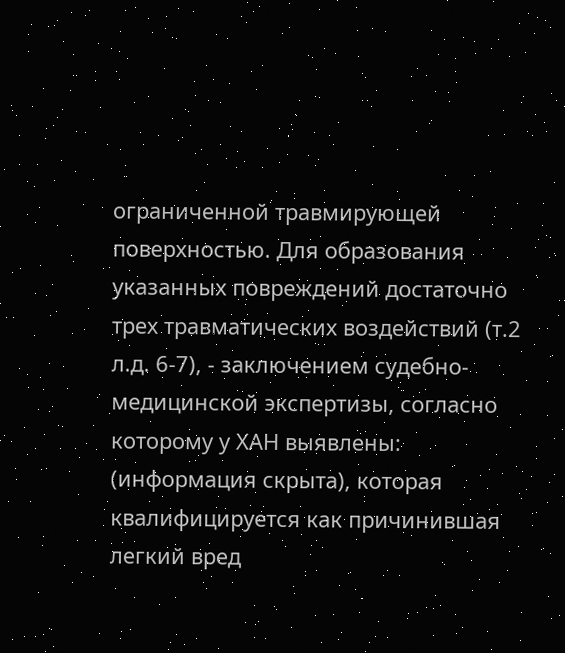ограниченной травмирующей поверхностью. Для образования указанных повреждений достаточно трех травматических воздействий (т.2 л.д. 6-7), - заключением судебно-медицинской экспертизы, согласно которому у ХАН выявлены: (информация скрыта), которая квалифицируется как причинившая легкий вред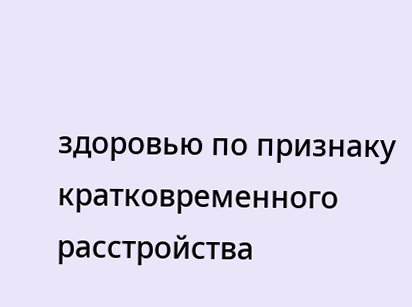здоровью по признаку кратковременного расстройства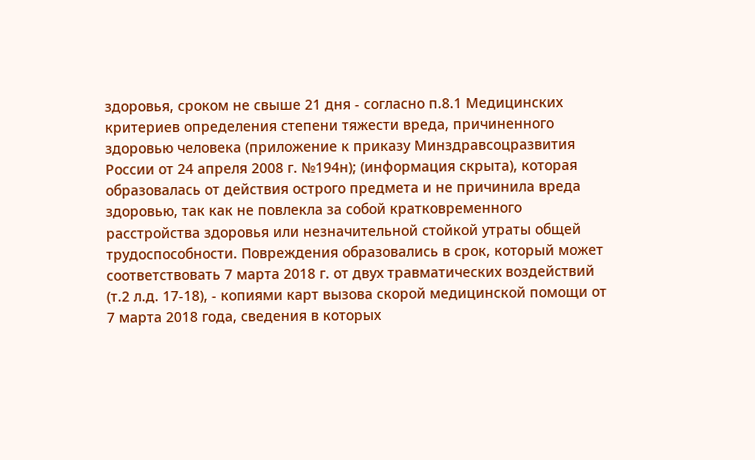здоровья, сроком не свыше 21 дня - согласно п.8.1 Медицинских критериев определения степени тяжести вреда, причиненного здоровью человека (приложение к приказу Минздравсоцразвития России от 24 апреля 2008 г. №194н); (информация скрыта), которая образовалась от действия острого предмета и не причинила вреда здоровью, так как не повлекла за собой кратковременного расстройства здоровья или незначительной стойкой утраты общей трудоспособности. Повреждения образовались в срок, который может соответствовать 7 марта 2018 г. от двух травматических воздействий (т.2 л.д. 17-18), - копиями карт вызова скорой медицинской помощи от 7 марта 2018 года, сведения в которых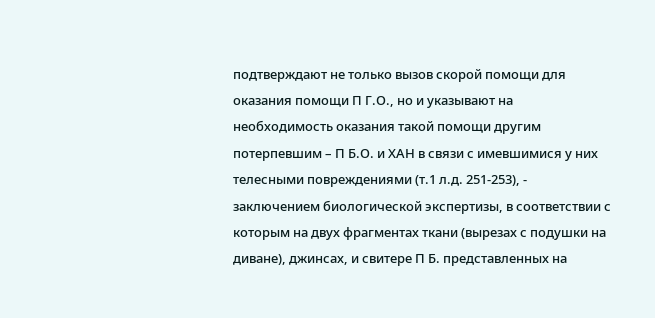подтверждают не только вызов скорой помощи для оказания помощи П Г.О., но и указывают на необходимость оказания такой помощи другим потерпевшим – П Б.О. и ХАН в связи с имевшимися у них телесными повреждениями (т.1 л.д. 251-253), - заключением биологической экспертизы, в соответствии с которым на двух фрагментах ткани (вырезах с подушки на диване), джинсах, и свитере П Б. представленных на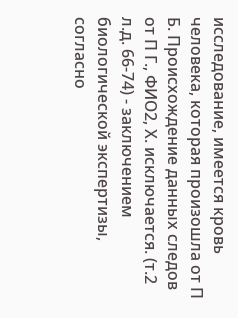исследование, имеется кровь человека, которая произошла от П Б. Происхождение данных следов от П Г., ФИО2, Х. исключается. (т.2 л.д. 66-74) - заключением биологической экспертизы, согласно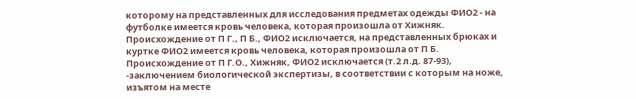которому на представленных для исследования предметах одежды ФИО2 - на футболке имеется кровь человека, которая произошла от Хижняк. Происхождение от П Г., П Б., ФИО2 исключается, на представленных брюках и куртке ФИО2 имеется кровь человека, которая произошла от П Б. Происхождение от П Г.О., Хижняк, ФИО2 исключается (т.2 л.д. 87-93), -заключением биологической экспертизы, в соответствии с которым на ноже, изъятом на месте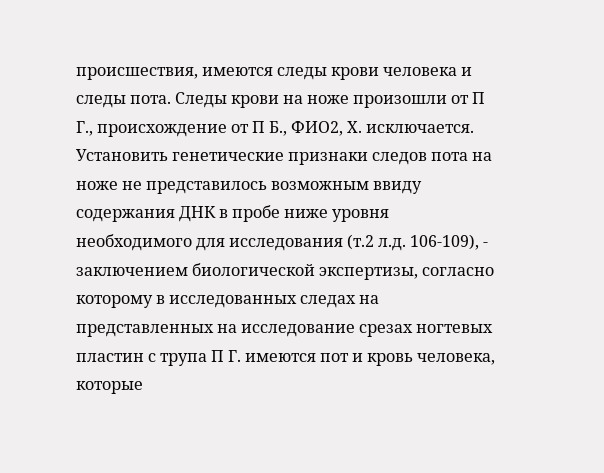происшествия, имеются следы крови человека и следы пота. Следы крови на ноже произошли от П Г., происхождение от П Б., ФИО2, Х. исключается. Установить генетические признаки следов пота на ноже не представилось возможным ввиду содержания ДНК в пробе ниже уровня необходимого для исследования (т.2 л.д. 106-109), - заключением биологической экспертизы, согласно которому в исследованных следах на представленных на исследование срезах ногтевых пластин с трупа П Г. имеются пот и кровь человека, которые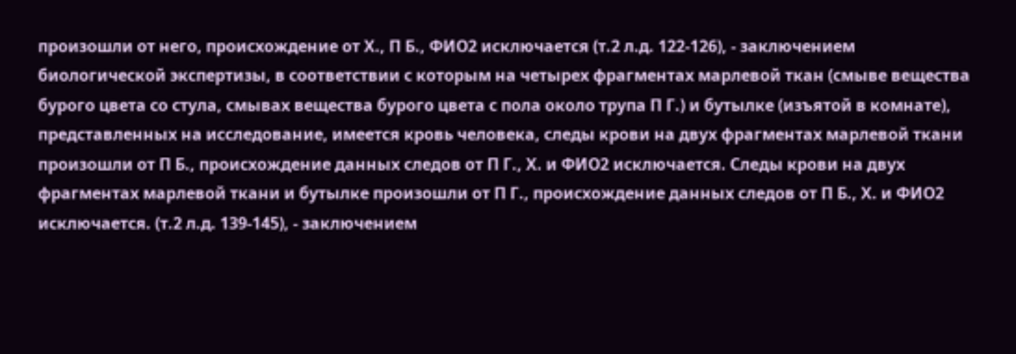произошли от него, происхождение от Х., П Б., ФИО2 исключается (т.2 л.д. 122-126), - заключением биологической экспертизы, в соответствии с которым на четырех фрагментах марлевой ткан (смыве вещества бурого цвета со стула, смывах вещества бурого цвета с пола около трупа П Г.) и бутылке (изъятой в комнате), представленных на исследование, имеется кровь человека, следы крови на двух фрагментах марлевой ткани произошли от П Б., происхождение данных следов от П Г., Х. и ФИО2 исключается. Следы крови на двух фрагментах марлевой ткани и бутылке произошли от П Г., происхождение данных следов от П Б., Х. и ФИО2 исключается. (т.2 л.д. 139-145), - заключением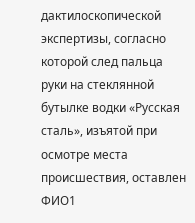дактилоскопической экспертизы, согласно которой след пальца руки на стеклянной бутылке водки «Русская сталь», изъятой при осмотре места происшествия, оставлен ФИО1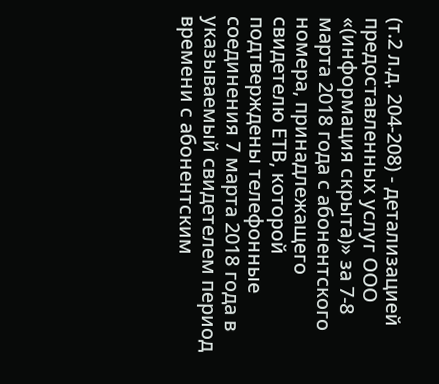(т.2 л.д. 204-208) - детализацией предоставленных услуг ООО «(информация скрыта)» за 7-8 марта 2018 года с абонентского номера, принадлежащего свидетелю ЕТВ, которой подтверждены телефонные соединения 7 марта 2018 года в указываемый свидетелем период времени с абонентским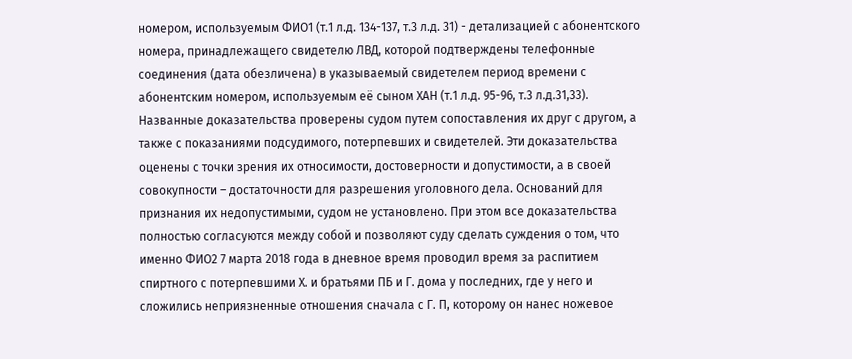номером, используемым ФИО1 (т.1 л.д. 134-137, т.3 л.д. 31) - детализацией с абонентского номера, принадлежащего свидетелю ЛВД, которой подтверждены телефонные соединения (дата обезличена) в указываемый свидетелем период времени с абонентским номером, используемым её сыном ХАН (т.1 л.д. 95-96, т.3 л.д.31,33). Названные доказательства проверены судом путем сопоставления их друг с другом, а также с показаниями подсудимого, потерпевших и свидетелей. Эти доказательства оценены с точки зрения их относимости, достоверности и допустимости, а в своей совокупности – достаточности для разрешения уголовного дела. Оснований для признания их недопустимыми, судом не установлено. При этом все доказательства полностью согласуются между собой и позволяют суду сделать суждения о том, что именно ФИО2 7 марта 2018 года в дневное время проводил время за распитием спиртного с потерпевшими Х. и братьями ПБ и Г. дома у последних, где у него и сложились неприязненные отношения сначала с Г. П, которому он нанес ножевое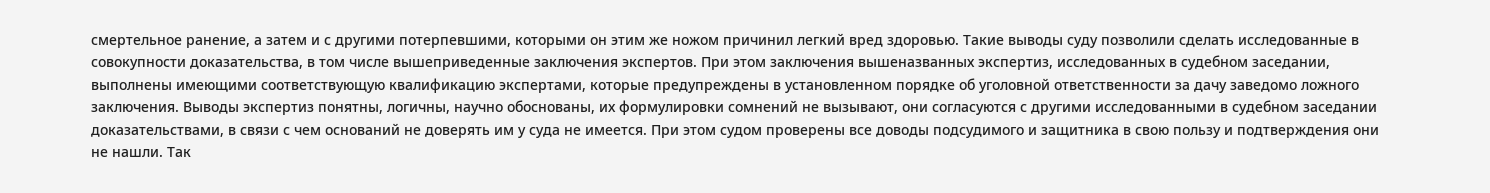смертельное ранение, а затем и с другими потерпевшими, которыми он этим же ножом причинил легкий вред здоровью. Такие выводы суду позволили сделать исследованные в совокупности доказательства, в том числе вышеприведенные заключения экспертов. При этом заключения вышеназванных экспертиз, исследованных в судебном заседании, выполнены имеющими соответствующую квалификацию экспертами, которые предупреждены в установленном порядке об уголовной ответственности за дачу заведомо ложного заключения. Выводы экспертиз понятны, логичны, научно обоснованы, их формулировки сомнений не вызывают, они согласуются с другими исследованными в судебном заседании доказательствами, в связи с чем оснований не доверять им у суда не имеется. При этом судом проверены все доводы подсудимого и защитника в свою пользу и подтверждения они не нашли. Так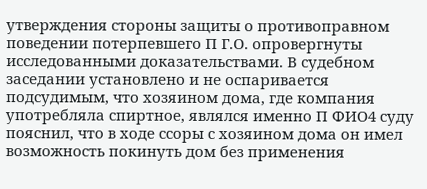утверждения стороны защиты о противоправном поведении потерпевшего П Г.О. опровергнуты исследованными доказательствами. В судебном заседании установлено и не оспаривается подсудимым, что хозяином дома, где компания употребляла спиртное, являлся именно П ФИО4 суду пояснил, что в ходе ссоры с хозяином дома он имел возможность покинуть дом без применения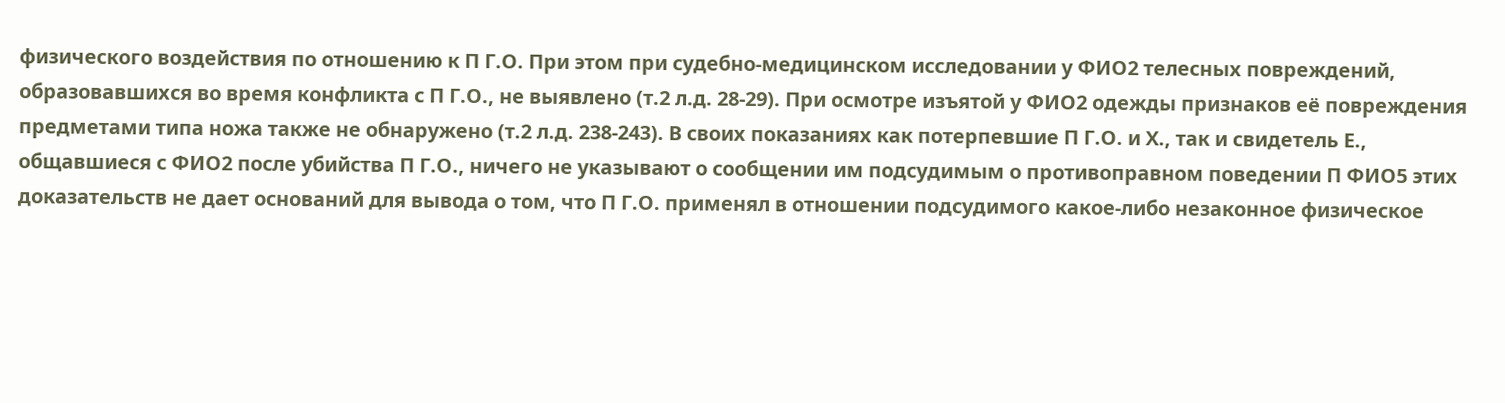физического воздействия по отношению к П Г.О. При этом при судебно-медицинском исследовании у ФИО2 телесных повреждений, образовавшихся во время конфликта с П Г.О., не выявлено (т.2 л.д. 28-29). При осмотре изъятой у ФИО2 одежды признаков её повреждения предметами типа ножа также не обнаружено (т.2 л.д. 238-243). В своих показаниях как потерпевшие П Г.О. и Х., так и свидетель Е., общавшиеся с ФИО2 после убийства П Г.О., ничего не указывают о сообщении им подсудимым о противоправном поведении П ФИО5 этих доказательств не дает оснований для вывода о том, что П Г.О. применял в отношении подсудимого какое-либо незаконное физическое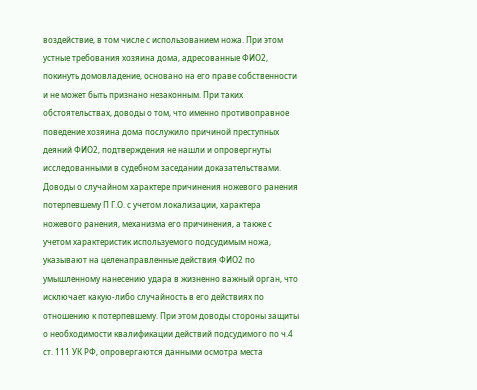воздействие, в том числе с использованием ножа. При этом устные требования хозяина дома, адресованные ФИО2, покинуть домовладение, основано на его праве собственности и не может быть признано незаконным. При таких обстоятельствах, доводы о том, что именно противоправное поведение хозяина дома послужило причиной преступных деяний ФИО2, подтверждения не нашли и опровергнуты исследованными в судебном заседании доказательствами. Доводы о случайном характере причинения ножевого ранения потерпевшему П Г.О. с учетом локализации, характера ножевого ранения, механизма его причинения, а также с учетом характеристик используемого подсудимым ножа, указывают на целенаправленные действия ФИО2 по умышленному нанесению удара в жизненно важный орган, что исключает какую-либо случайность в его действиях по отношению к потерпевшему. При этом доводы стороны защиты о необходимости квалификации действий подсудимого по ч.4 ст. 111 УК РФ, опровергаются данными осмотра места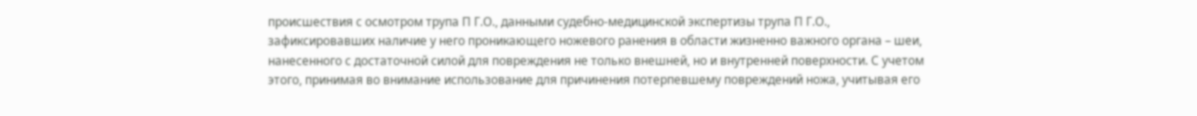происшествия с осмотром трупа П Г.О., данными судебно-медицинской экспертизы трупа П Г.О., зафиксировавших наличие у него проникающего ножевого ранения в области жизненно важного органа – шеи, нанесенного с достаточной силой для повреждения не только внешней, но и внутренней поверхности. С учетом этого, принимая во внимание использование для причинения потерпевшему повреждений ножа, учитывая его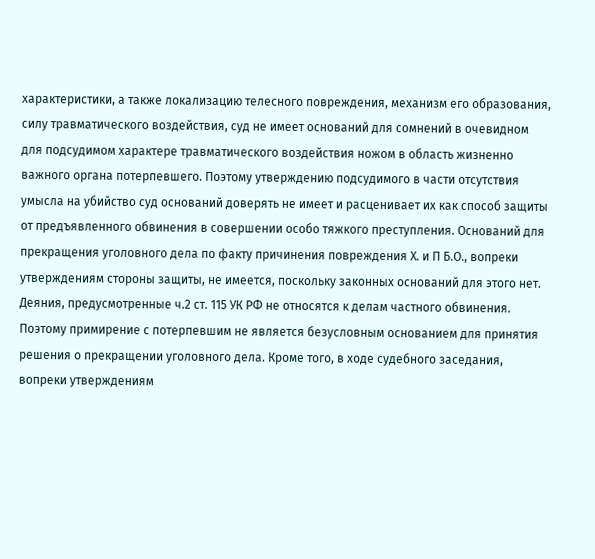характеристики, а также локализацию телесного повреждения, механизм его образования, силу травматического воздействия, суд не имеет оснований для сомнений в очевидном для подсудимом характере травматического воздействия ножом в область жизненно важного органа потерпевшего. Поэтому утверждению подсудимого в части отсутствия умысла на убийство суд оснований доверять не имеет и расценивает их как способ защиты от предъявленного обвинения в совершении особо тяжкого преступления. Оснований для прекращения уголовного дела по факту причинения повреждения Х. и П Б.О., вопреки утверждениям стороны защиты, не имеется, поскольку законных оснований для этого нет. Деяния, предусмотренные ч.2 ст. 115 УК РФ не относятся к делам частного обвинения. Поэтому примирение с потерпевшим не является безусловным основанием для принятия решения о прекращении уголовного дела. Кроме того, в ходе судебного заседания, вопреки утверждениям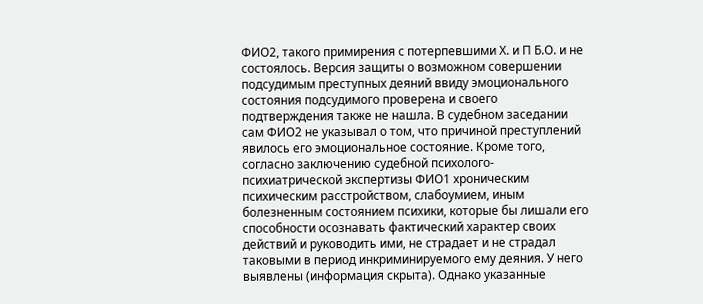ФИО2, такого примирения с потерпевшими Х. и П Б.О. и не состоялось. Версия защиты о возможном совершении подсудимым преступных деяний ввиду эмоционального состояния подсудимого проверена и своего подтверждения также не нашла. В судебном заседании сам ФИО2 не указывал о том, что причиной преступлений явилось его эмоциональное состояние. Кроме того, согласно заключению судебной психолого-психиатрической экспертизы ФИО1 хроническим психическим расстройством, слабоумием, иным болезненным состоянием психики, которые бы лишали его способности осознавать фактический характер своих действий и руководить ими, не страдает и не страдал таковыми в период инкриминируемого ему деяния. У него выявлены (информация скрыта). Однако указанные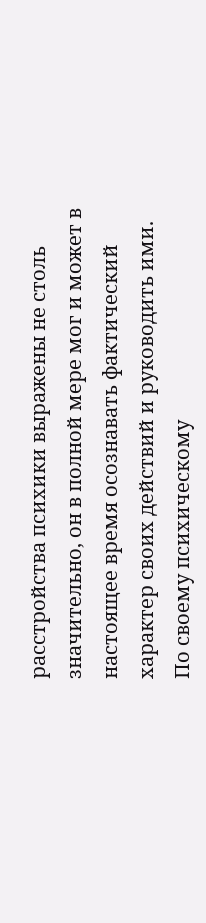расстройства психики выражены не столь значительно, он в полной мере мог и может в настоящее время осознавать фактический характер своих действий и руководить ими. По своему психическому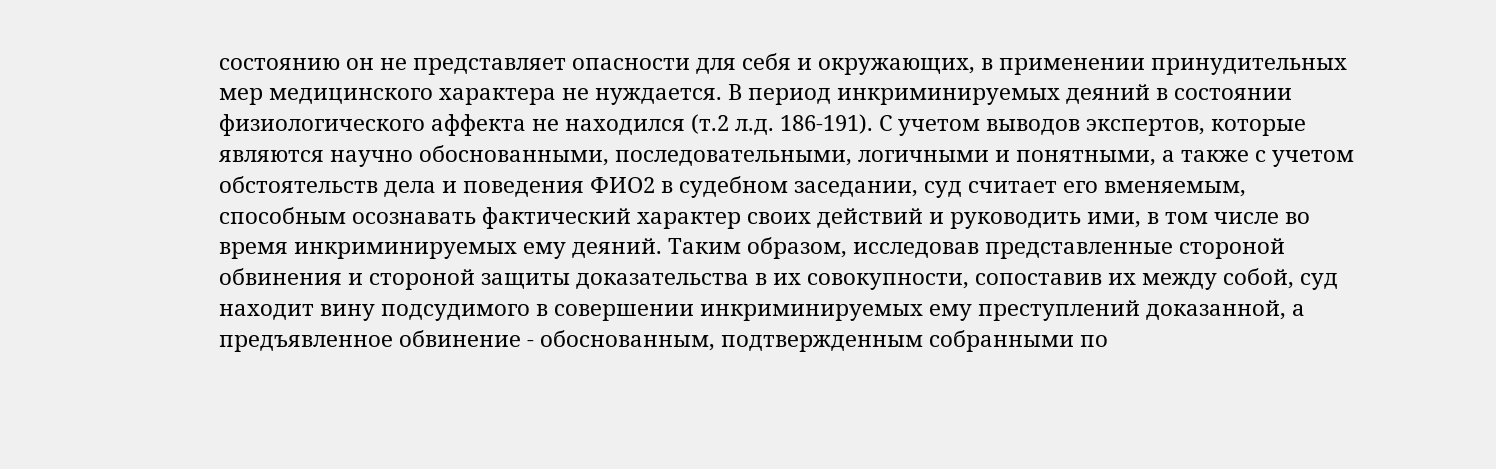состоянию он не представляет опасности для себя и окружающих, в применении принудительных мер медицинского характера не нуждается. В период инкриминируемых деяний в состоянии физиологического аффекта не находился (т.2 л.д. 186-191). С учетом выводов экспертов, которые являются научно обоснованными, последовательными, логичными и понятными, а также с учетом обстоятельств дела и поведения ФИО2 в судебном заседании, суд считает его вменяемым, способным осознавать фактический характер своих действий и руководить ими, в том числе во время инкриминируемых ему деяний. Таким образом, исследовав представленные стороной обвинения и стороной защиты доказательства в их совокупности, сопоставив их между собой, суд находит вину подсудимого в совершении инкриминируемых ему преступлений доказанной, а предъявленное обвинение - обоснованным, подтвержденным собранными по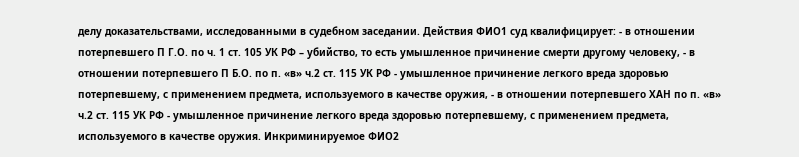делу доказательствами, исследованными в судебном заседании. Действия ФИО1 суд квалифицирует: - в отношении потерпевшего П Г.О. по ч. 1 ст. 105 УК РФ – убийство, то есть умышленное причинение смерти другому человеку, - в отношении потерпевшего П Б.О. по п. «в» ч.2 ст. 115 УК РФ - умышленное причинение легкого вреда здоровью потерпевшему, с применением предмета, используемого в качестве оружия, - в отношении потерпевшего ХАН по п. «в» ч.2 ст. 115 УК РФ - умышленное причинение легкого вреда здоровью потерпевшему, с применением предмета, используемого в качестве оружия. Инкриминируемое ФИО2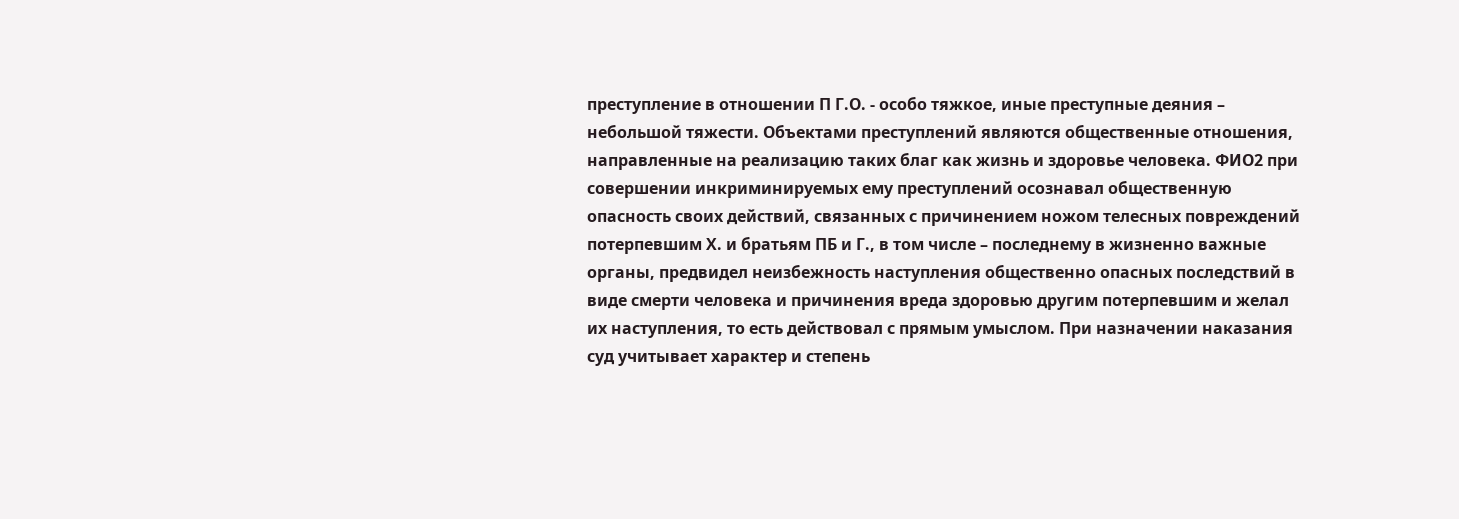преступление в отношении П Г.О. - особо тяжкое, иные преступные деяния – небольшой тяжести. Объектами преступлений являются общественные отношения, направленные на реализацию таких благ как жизнь и здоровье человека. ФИО2 при совершении инкриминируемых ему преступлений осознавал общественную опасность своих действий, связанных с причинением ножом телесных повреждений потерпевшим Х. и братьям ПБ и Г., в том числе – последнему в жизненно важные органы, предвидел неизбежность наступления общественно опасных последствий в виде смерти человека и причинения вреда здоровью другим потерпевшим и желал их наступления, то есть действовал с прямым умыслом. При назначении наказания суд учитывает характер и степень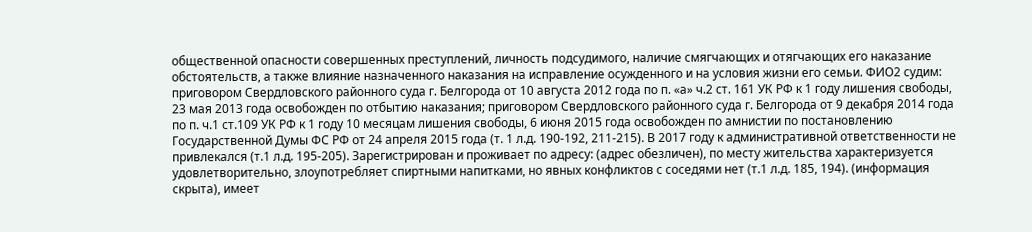общественной опасности совершенных преступлений, личность подсудимого, наличие смягчающих и отягчающих его наказание обстоятельств, а также влияние назначенного наказания на исправление осужденного и на условия жизни его семьи. ФИО2 судим: приговором Свердловского районного суда г. Белгорода от 10 августа 2012 года по п. «а» ч.2 ст. 161 УК РФ к 1 году лишения свободы, 23 мая 2013 года освобожден по отбытию наказания; приговором Свердловского районного суда г. Белгорода от 9 декабря 2014 года по п. ч.1 ст.109 УК РФ к 1 году 10 месяцам лишения свободы, 6 июня 2015 года освобожден по амнистии по постановлению Государственной Думы ФС РФ от 24 апреля 2015 года (т. 1 л.д. 190-192, 211-215). В 2017 году к административной ответственности не привлекался (т.1 л.д. 195-205). Зарегистрирован и проживает по адресу: (адрес обезличен), по месту жительства характеризуется удовлетворительно, злоупотребляет спиртными напитками, но явных конфликтов с соседями нет (т.1 л.д. 185, 194). (информация скрыта), имеет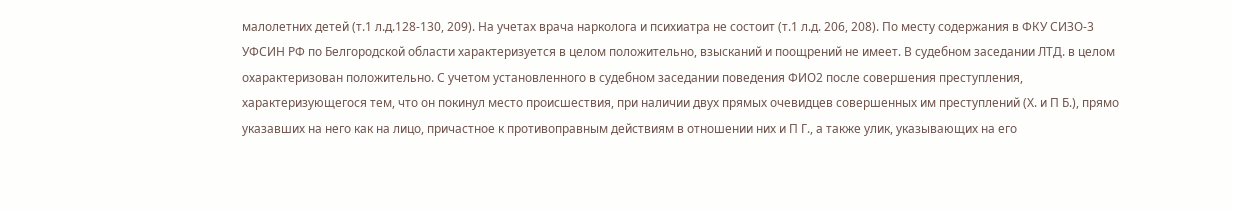малолетних детей (т.1 л.д.128-130, 209). На учетах врача нарколога и психиатра не состоит (т.1 л.д. 206, 208). По месту содержания в ФКУ СИЗО-3 УФСИН РФ по Белгородской области характеризуется в целом положительно, взысканий и поощрений не имеет. В судебном заседании ЛТД. в целом охарактеризован положительно. С учетом установленного в судебном заседании поведения ФИО2 после совершения преступления, характеризующегося тем, что он покинул место происшествия, при наличии двух прямых очевидцев совершенных им преступлений (Х. и П Б.), прямо указавших на него как на лицо, причастное к противоправным действиям в отношении них и П Г., а также улик, указывающих на его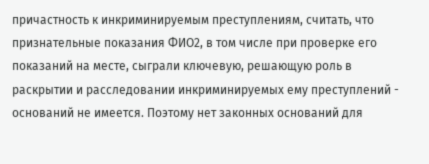причастность к инкриминируемым преступлениям, считать, что признательные показания ФИО2, в том числе при проверке его показаний на месте, сыграли ключевую, решающую роль в раскрытии и расследовании инкриминируемых ему преступлений - оснований не имеется. Поэтому нет законных оснований для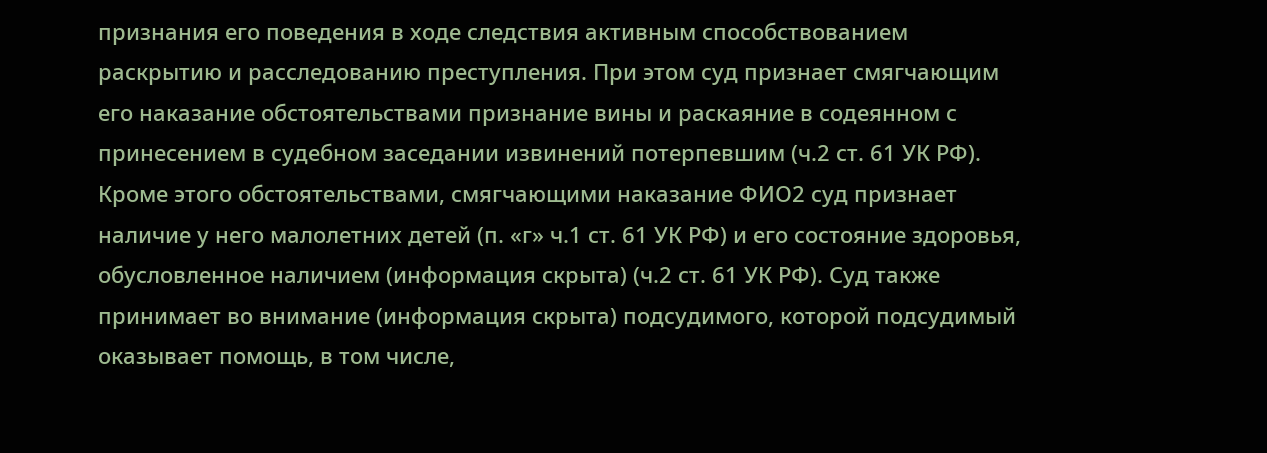признания его поведения в ходе следствия активным способствованием раскрытию и расследованию преступления. При этом суд признает смягчающим его наказание обстоятельствами признание вины и раскаяние в содеянном с принесением в судебном заседании извинений потерпевшим (ч.2 ст. 61 УК РФ). Кроме этого обстоятельствами, смягчающими наказание ФИО2 суд признает наличие у него малолетних детей (п. «г» ч.1 ст. 61 УК РФ) и его состояние здоровья, обусловленное наличием (информация скрыта) (ч.2 ст. 61 УК РФ). Суд также принимает во внимание (информация скрыта) подсудимого, которой подсудимый оказывает помощь, в том числе,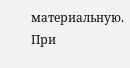материальную. При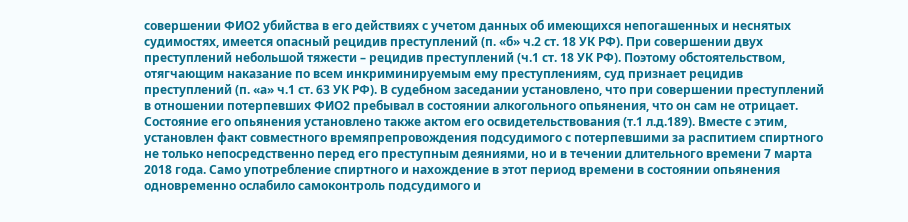совершении ФИО2 убийства в его действиях с учетом данных об имеющихся непогашенных и неснятых судимостях, имеется опасный рецидив преступлений (п. «б» ч.2 ст. 18 УК РФ). При совершении двух преступлений небольшой тяжести – рецидив преступлений (ч.1 ст. 18 УК РФ). Поэтому обстоятельством, отягчающим наказание по всем инкриминируемым ему преступлениям, суд признает рецидив преступлений (п. «а» ч.1 ст. 63 УК РФ). В судебном заседании установлено, что при совершении преступлений в отношении потерпевших ФИО2 пребывал в состоянии алкогольного опьянения, что он сам не отрицает. Состояние его опьянения установлено также актом его освидетельствования (т.1 л.д.189). Вместе с этим, установлен факт совместного времяпрепровождения подсудимого с потерпевшими за распитием спиртного не только непосредственно перед его преступным деяниями, но и в течении длительного времени 7 марта 2018 года. Само употребление спиртного и нахождение в этот период времени в состоянии опьянения одновременно ослабило самоконтроль подсудимого и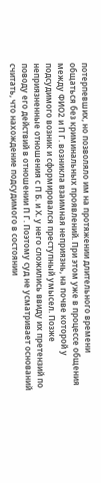потерпевших, но позволяло им на протяжении длительного времени общаться без криминальных проявлений. При этом уже в процессе общения между ФИО2 и П Г. возникла взаимная неприязнь, на почве которой у подсудимого возник и сформировался преступный умысел. Позже неприязненные отношения с П Б. и Х. у него сложились ввиду их претензий по поводу его действий в отношении П Г. Поэтому суд не усматривает оснований считать, что нахождение подсудимого в состоянии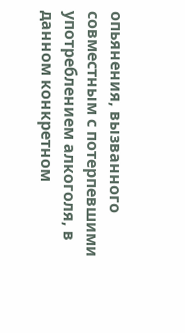опьянения, вызванного совместным с потерпевшими употреблением алкоголя, в данном конкретном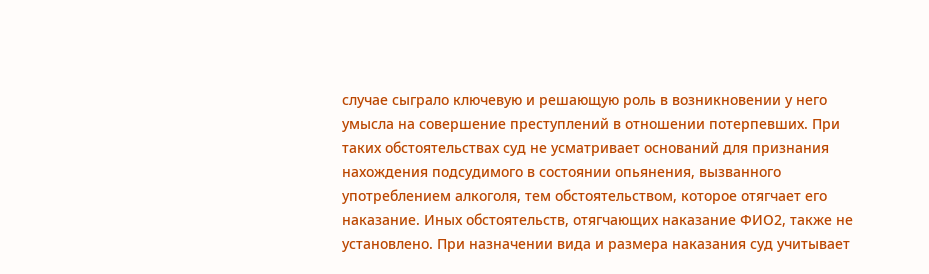случае сыграло ключевую и решающую роль в возникновении у него умысла на совершение преступлений в отношении потерпевших. При таких обстоятельствах суд не усматривает оснований для признания нахождения подсудимого в состоянии опьянения, вызванного употреблением алкоголя, тем обстоятельством, которое отягчает его наказание. Иных обстоятельств, отягчающих наказание ФИО2, также не установлено. При назначении вида и размера наказания суд учитывает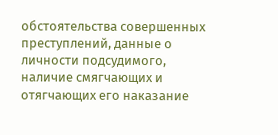обстоятельства совершенных преступлений, данные о личности подсудимого, наличие смягчающих и отягчающих его наказание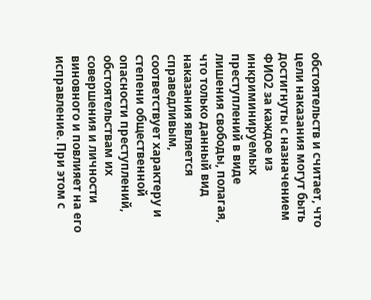обстоятельств и считает, что цели наказания могут быть достигнуты с назначением ФИО2 за каждое из инкриминируемых преступлений в виде лишения свободы, полагая, что только данный вид наказания является справедливым, соответствует характеру и степени общественной опасности преступлений, обстоятельствам их совершения и личности виновного и повлияет на его исправление. При этом с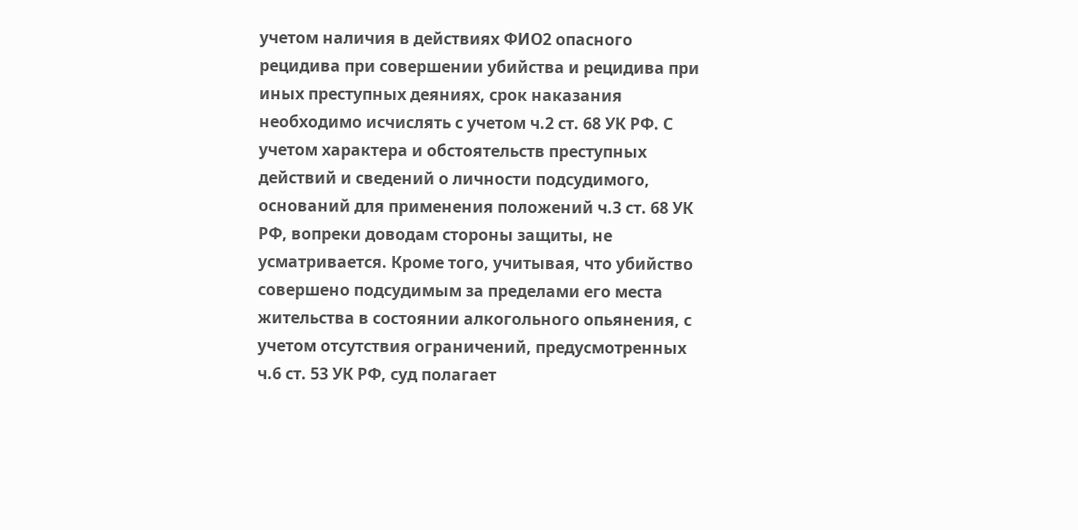учетом наличия в действиях ФИО2 опасного рецидива при совершении убийства и рецидива при иных преступных деяниях, срок наказания необходимо исчислять с учетом ч.2 ст. 68 УК РФ. С учетом характера и обстоятельств преступных действий и сведений о личности подсудимого, оснований для применения положений ч.3 ст. 68 УК РФ, вопреки доводам стороны защиты, не усматривается. Кроме того, учитывая, что убийство совершено подсудимым за пределами его места жительства в состоянии алкогольного опьянения, с учетом отсутствия ограничений, предусмотренных ч.6 ст. 53 УК РФ, суд полагает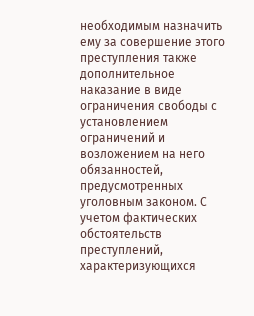необходимым назначить ему за совершение этого преступления также дополнительное наказание в виде ограничения свободы с установлением ограничений и возложением на него обязанностей, предусмотренных уголовным законом. С учетом фактических обстоятельств преступлений, характеризующихся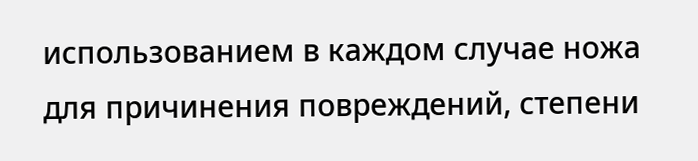использованием в каждом случае ножа для причинения повреждений, степени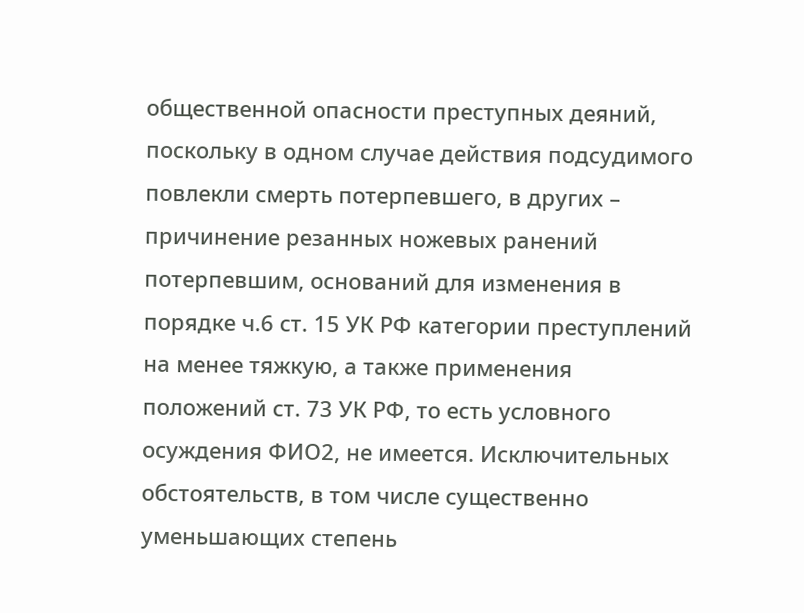общественной опасности преступных деяний, поскольку в одном случае действия подсудимого повлекли смерть потерпевшего, в других – причинение резанных ножевых ранений потерпевшим, оснований для изменения в порядке ч.6 ст. 15 УК РФ категории преступлений на менее тяжкую, а также применения положений ст. 73 УК РФ, то есть условного осуждения ФИО2, не имеется. Исключительных обстоятельств, в том числе существенно уменьшающих степень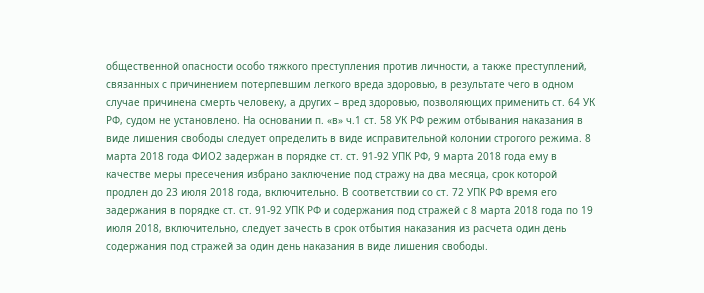общественной опасности особо тяжкого преступления против личности, а также преступлений, связанных с причинением потерпевшим легкого вреда здоровью, в результате чего в одном случае причинена смерть человеку, а других – вред здоровью, позволяющих применить ст. 64 УК РФ, судом не установлено. На основании п. «в» ч.1 ст. 58 УК РФ режим отбывания наказания в виде лишения свободы следует определить в виде исправительной колонии строгого режима. 8 марта 2018 года ФИО2 задержан в порядке ст. ст. 91-92 УПК РФ, 9 марта 2018 года ему в качестве меры пресечения избрано заключение под стражу на два месяца, срок которой продлен до 23 июля 2018 года, включительно. В соответствии со ст. 72 УПК РФ время его задержания в порядке ст. ст. 91-92 УПК РФ и содержания под стражей с 8 марта 2018 года по 19 июля 2018, включительно, следует зачесть в срок отбытия наказания из расчета один день содержания под стражей за один день наказания в виде лишения свободы.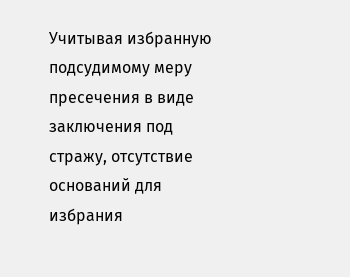Учитывая избранную подсудимому меру пресечения в виде заключения под стражу, отсутствие оснований для избрания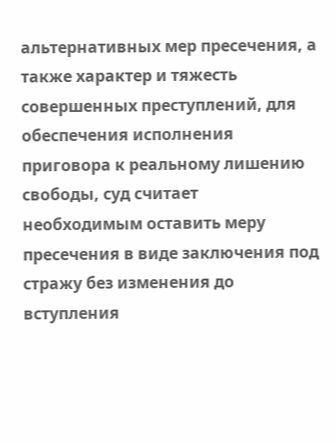альтернативных мер пресечения, а также характер и тяжесть совершенных преступлений, для обеспечения исполнения приговора к реальному лишению свободы, суд считает необходимым оставить меру пресечения в виде заключения под стражу без изменения до вступления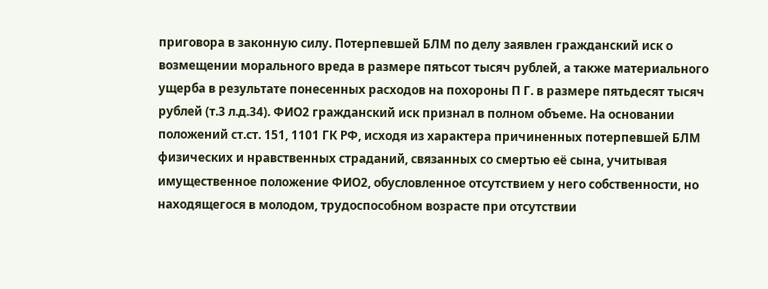приговора в законную силу. Потерпевшей БЛМ по делу заявлен гражданский иск о возмещении морального вреда в размере пятьсот тысяч рублей, а также материального ущерба в результате понесенных расходов на похороны П Г. в размере пятьдесят тысяч рублей (т.3 л.д.34). ФИО2 гражданский иск признал в полном объеме. На основании положений ст.ст. 151, 1101 ГК РФ, исходя из характера причиненных потерпевшей БЛМ физических и нравственных страданий, связанных со смертью её сына, учитывая имущественное положение ФИО2, обусловленное отсутствием у него собственности, но находящегося в молодом, трудоспособном возрасте при отсутствии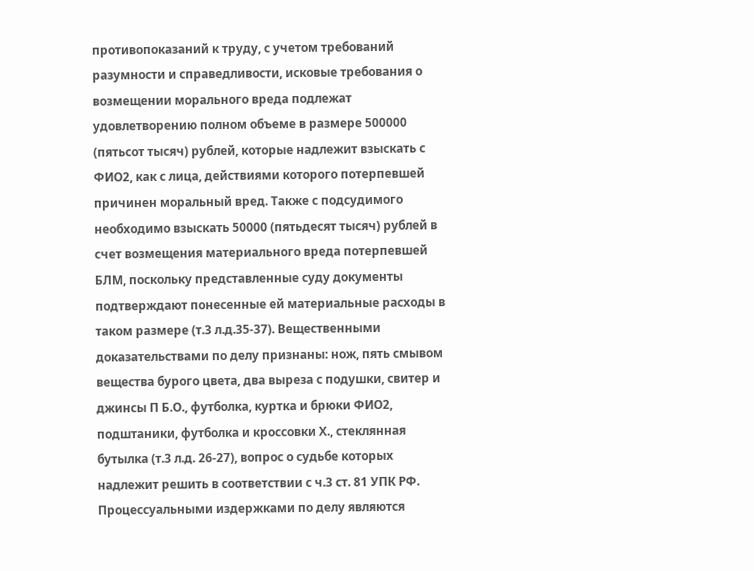противопоказаний к труду, с учетом требований разумности и справедливости, исковые требования о возмещении морального вреда подлежат удовлетворению полном объеме в размере 500000 (пятьсот тысяч) рублей, которые надлежит взыскать с ФИО2, как с лица, действиями которого потерпевшей причинен моральный вред. Также с подсудимого необходимо взыскать 50000 (пятьдесят тысяч) рублей в счет возмещения материального вреда потерпевшей БЛМ, поскольку представленные суду документы подтверждают понесенные ей материальные расходы в таком размере (т.3 л.д.35-37). Вещественными доказательствами по делу признаны: нож, пять смывом вещества бурого цвета, два выреза с подушки, свитер и джинсы П Б.О., футболка, куртка и брюки ФИО2, подштаники, футболка и кроссовки Х., стеклянная бутылка (т.3 л.д. 26-27), вопрос о судьбе которых надлежит решить в соответствии с ч.3 ст. 81 УПК РФ. Процессуальными издержками по делу являются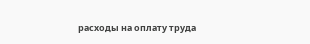расходы на оплату труда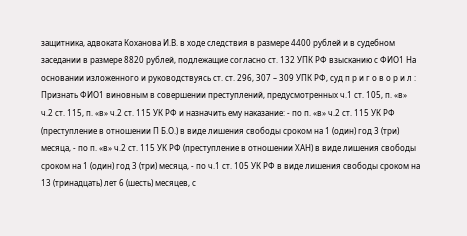защитника, адвоката Коханова И.В. в ходе следствия в размере 4400 рублей и в судебном заседании в размере 8820 рублей, подлежащие согласно ст. 132 УПК РФ взысканию с ФИО1 На основании изложенного и руководствуясь ст. ст. 296, 307 – 309 УПК РФ, суд п р и г о в о р и л : Признать ФИО1 виновным в совершении преступлений, предусмотренных ч.1 ст. 105, п. «в» ч.2 ст. 115, п. «в» ч.2 ст. 115 УК РФ и назначить ему наказание: - по п. «в» ч.2 ст. 115 УК РФ (преступление в отношении П Б.О.) в виде лишения свободы сроком на 1 (один) год 3 (три) месяца, - по п. «в» ч.2 ст. 115 УК РФ (преступление в отношении ХАН) в виде лишения свободы сроком на 1 (один) год 3 (три) месяца, - по ч.1 ст. 105 УК РФ в виде лишения свободы сроком на 13 (тринадцать) лет 6 (шесть) месяцев, с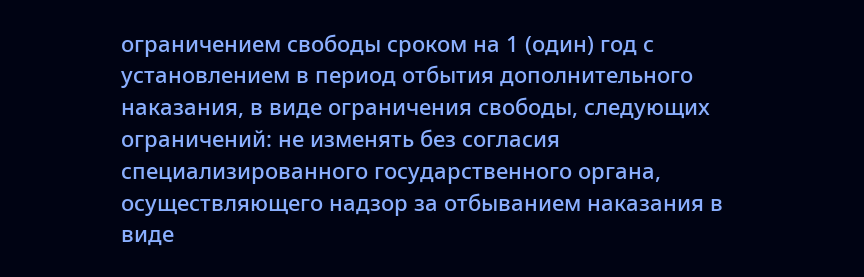ограничением свободы сроком на 1 (один) год с установлением в период отбытия дополнительного наказания, в виде ограничения свободы, следующих ограничений: не изменять без согласия специализированного государственного органа, осуществляющего надзор за отбыванием наказания в виде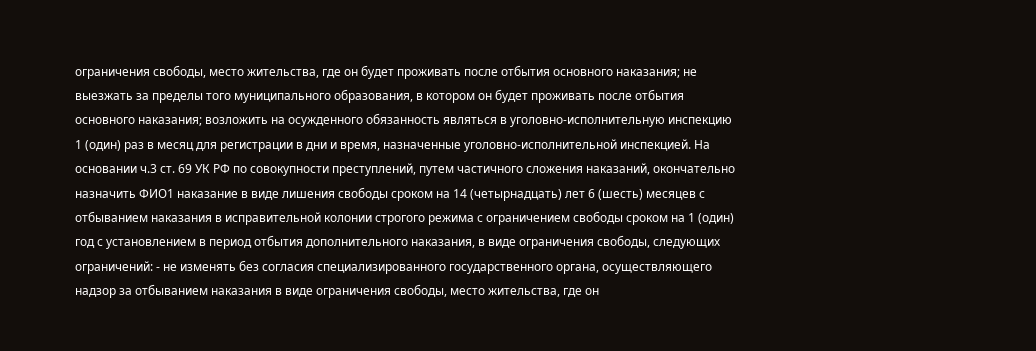ограничения свободы, место жительства, где он будет проживать после отбытия основного наказания; не выезжать за пределы того муниципального образования, в котором он будет проживать после отбытия основного наказания; возложить на осужденного обязанность являться в уголовно-исполнительную инспекцию 1 (один) раз в месяц для регистрации в дни и время, назначенные уголовно-исполнительной инспекцией. На основании ч.3 ст. 69 УК РФ по совокупности преступлений, путем частичного сложения наказаний, окончательно назначить ФИО1 наказание в виде лишения свободы сроком на 14 (четырнадцать) лет 6 (шесть) месяцев с отбыванием наказания в исправительной колонии строгого режима с ограничением свободы сроком на 1 (один) год с установлением в период отбытия дополнительного наказания, в виде ограничения свободы, следующих ограничений: - не изменять без согласия специализированного государственного органа, осуществляющего надзор за отбыванием наказания в виде ограничения свободы, место жительства, где он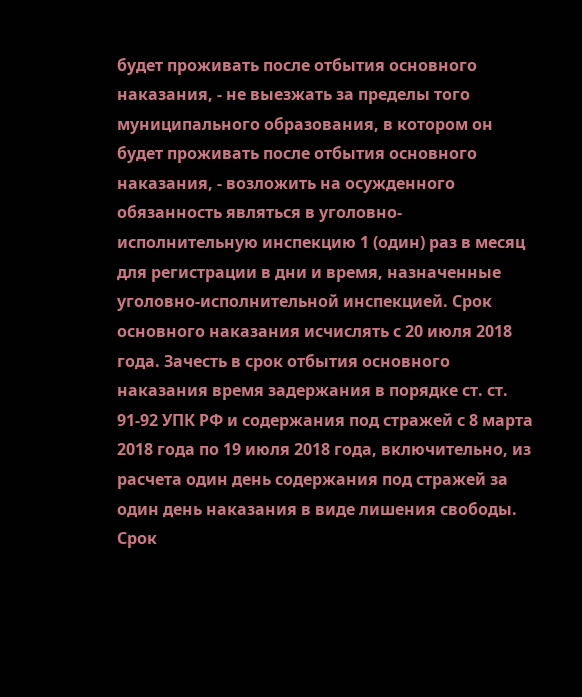будет проживать после отбытия основного наказания, - не выезжать за пределы того муниципального образования, в котором он будет проживать после отбытия основного наказания, - возложить на осужденного обязанность являться в уголовно-исполнительную инспекцию 1 (один) раз в месяц для регистрации в дни и время, назначенные уголовно-исполнительной инспекцией. Срок основного наказания исчислять с 20 июля 2018 года. Зачесть в срок отбытия основного наказания время задержания в порядке ст. ст. 91-92 УПК РФ и содержания под стражей с 8 марта 2018 года по 19 июля 2018 года, включительно, из расчета один день содержания под стражей за один день наказания в виде лишения свободы. Срок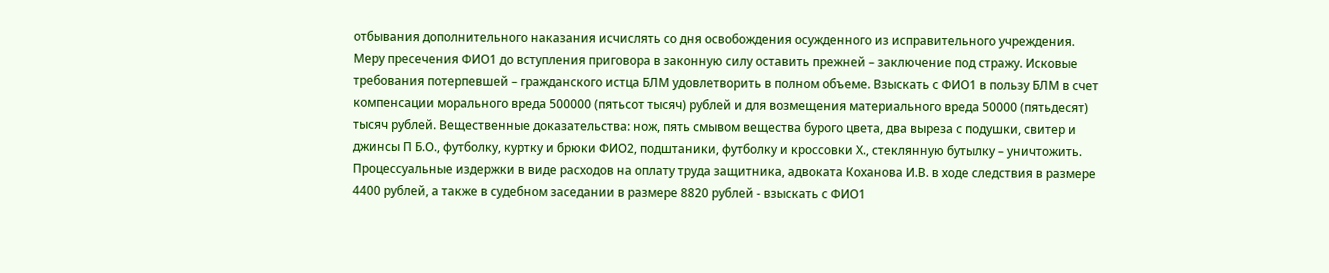отбывания дополнительного наказания исчислять со дня освобождения осужденного из исправительного учреждения. Меру пресечения ФИО1 до вступления приговора в законную силу оставить прежней – заключение под стражу. Исковые требования потерпевшей – гражданского истца БЛМ удовлетворить в полном объеме. Взыскать с ФИО1 в пользу БЛМ в счет компенсации морального вреда 500000 (пятьсот тысяч) рублей и для возмещения материального вреда 50000 (пятьдесят) тысяч рублей. Вещественные доказательства: нож, пять смывом вещества бурого цвета, два выреза с подушки, свитер и джинсы П Б.О., футболку, куртку и брюки ФИО2, подштаники, футболку и кроссовки Х., стеклянную бутылку – уничтожить. Процессуальные издержки в виде расходов на оплату труда защитника, адвоката Коханова И.В. в ходе следствия в размере 4400 рублей, а также в судебном заседании в размере 8820 рублей - взыскать с ФИО1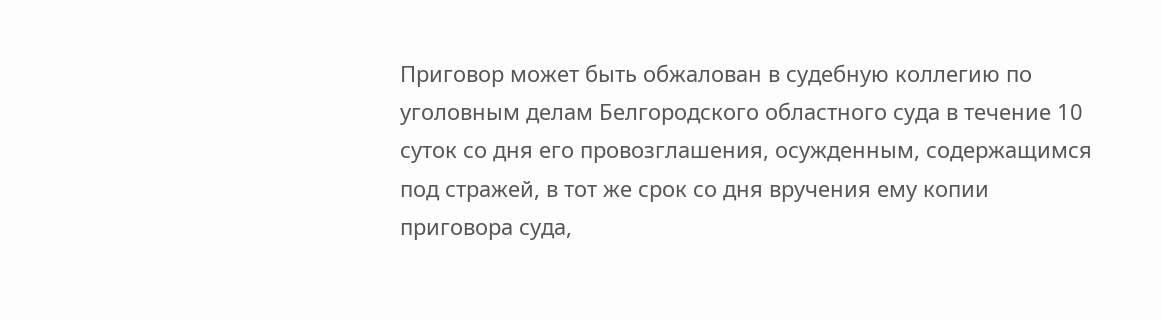Приговор может быть обжалован в судебную коллегию по уголовным делам Белгородского областного суда в течение 10 суток со дня его провозглашения, осужденным, содержащимся под стражей, в тот же срок со дня вручения ему копии приговора суда,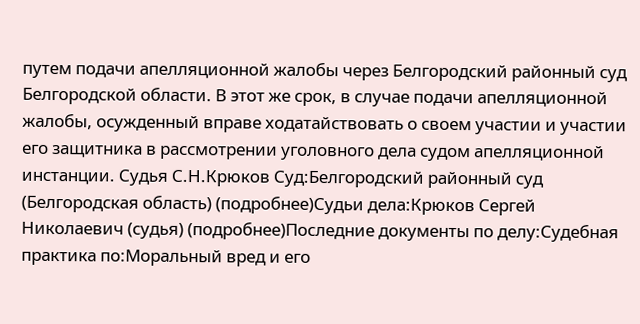путем подачи апелляционной жалобы через Белгородский районный суд Белгородской области. В этот же срок, в случае подачи апелляционной жалобы, осужденный вправе ходатайствовать о своем участии и участии его защитника в рассмотрении уголовного дела судом апелляционной инстанции. Судья С.Н.Крюков Суд:Белгородский районный суд (Белгородская область) (подробнее)Судьи дела:Крюков Сергей Николаевич (судья) (подробнее)Последние документы по делу:Судебная практика по:Моральный вред и его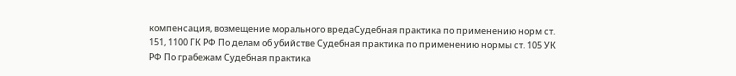компенсация, возмещение морального вредаСудебная практика по применению норм ст. 151, 1100 ГК РФ По делам об убийстве Судебная практика по применению нормы ст. 105 УК РФ По грабежам Судебная практика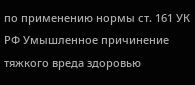по применению нормы ст. 161 УК РФ Умышленное причинение тяжкого вреда здоровью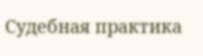Судебная практика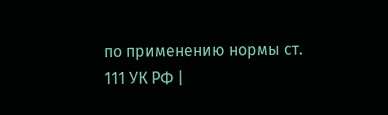по применению нормы ст. 111 УК РФ |